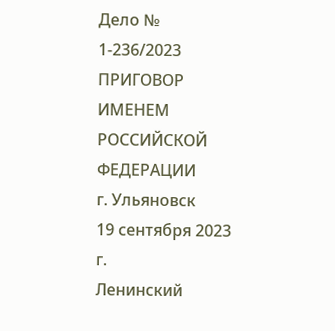Дело № 1-236/2023
ПРИГОВОР
ИМЕНЕМ РОССИЙСКОЙ ФЕДЕРАЦИИ
г. Ульяновск
19 сентября 2023 г.
Ленинский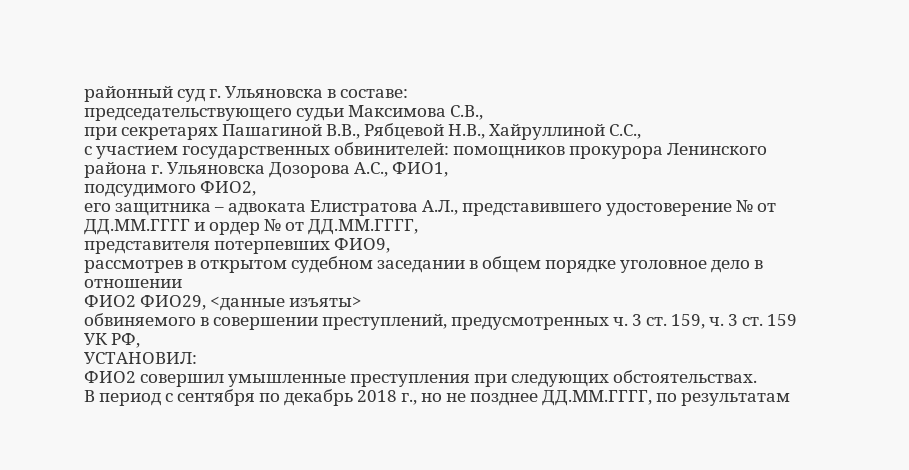районный суд г. Ульяновска в составе:
председательствующего судьи Максимова С.В.,
при секретарях Пашагиной В.В., Рябцевой Н.В., Хайруллиной С.С.,
с участием государственных обвинителей: помощников прокурора Ленинского района г. Ульяновска Дозорова А.С., ФИО1,
подсудимого ФИО2,
его защитника – адвоката Елистратова А.Л., представившего удостоверение № от ДД.ММ.ГГГГ и ордер № от ДД.ММ.ГГГГ,
представителя потерпевших ФИО9,
рассмотрев в открытом судебном заседании в общем порядке уголовное дело в отношении
ФИО2 ФИО29, <данные изъяты>
обвиняемого в совершении преступлений, предусмотренных ч. 3 ст. 159, ч. 3 ст. 159 УК РФ,
УСТАНОВИЛ:
ФИО2 совершил умышленные преступления при следующих обстоятельствах.
В период с сентября по декабрь 2018 г., но не позднее ДД.ММ.ГГГГ, по результатам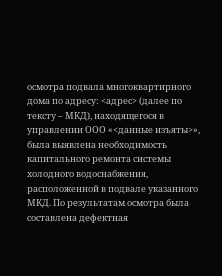осмотра подвала многоквартирного дома по адресу: <адрес> (далее по тексту – МКД), находящегося в управлении ООО «<данные изъяты>», была выявлена необходимость капитального ремонта системы холодного водоснабжения, расположенной в подвале указанного МКД. По результатам осмотра была составлена дефектная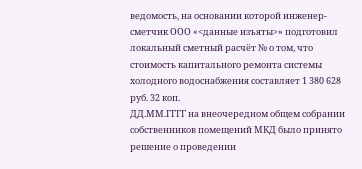ведомость, на основании которой инженер-сметчик ООО «<данные изъяты>» подготовил локальный сметный расчёт № о том, что стоимость капитального ремонта системы холодного водоснабжения составляет 1 380 628 руб. 32 коп.
ДД.ММ.ГГГГ на внеочередном общем собрании собственников помещений МКД было принято решение о проведении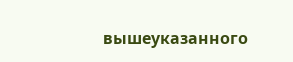вышеуказанного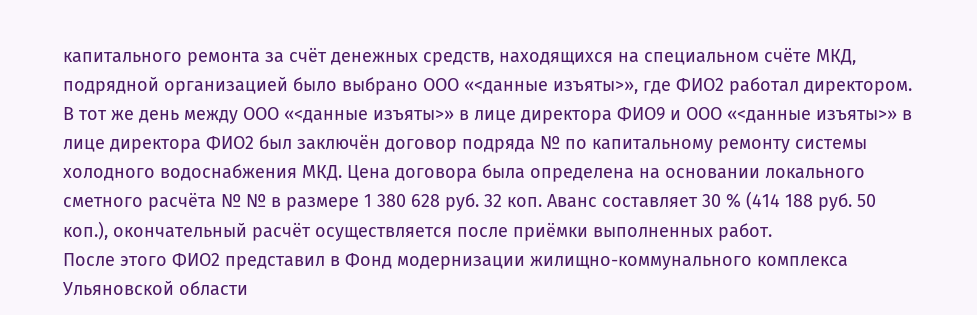капитального ремонта за счёт денежных средств, находящихся на специальном счёте МКД, подрядной организацией было выбрано ООО «<данные изъяты>», где ФИО2 работал директором.
В тот же день между ООО «<данные изъяты>» в лице директора ФИО9 и ООО «<данные изъяты>» в лице директора ФИО2 был заключён договор подряда № по капитальному ремонту системы холодного водоснабжения МКД. Цена договора была определена на основании локального сметного расчёта № № в размере 1 380 628 руб. 32 коп. Аванс составляет 30 % (414 188 руб. 50 коп.), окончательный расчёт осуществляется после приёмки выполненных работ.
После этого ФИО2 представил в Фонд модернизации жилищно-коммунального комплекса Ульяновской области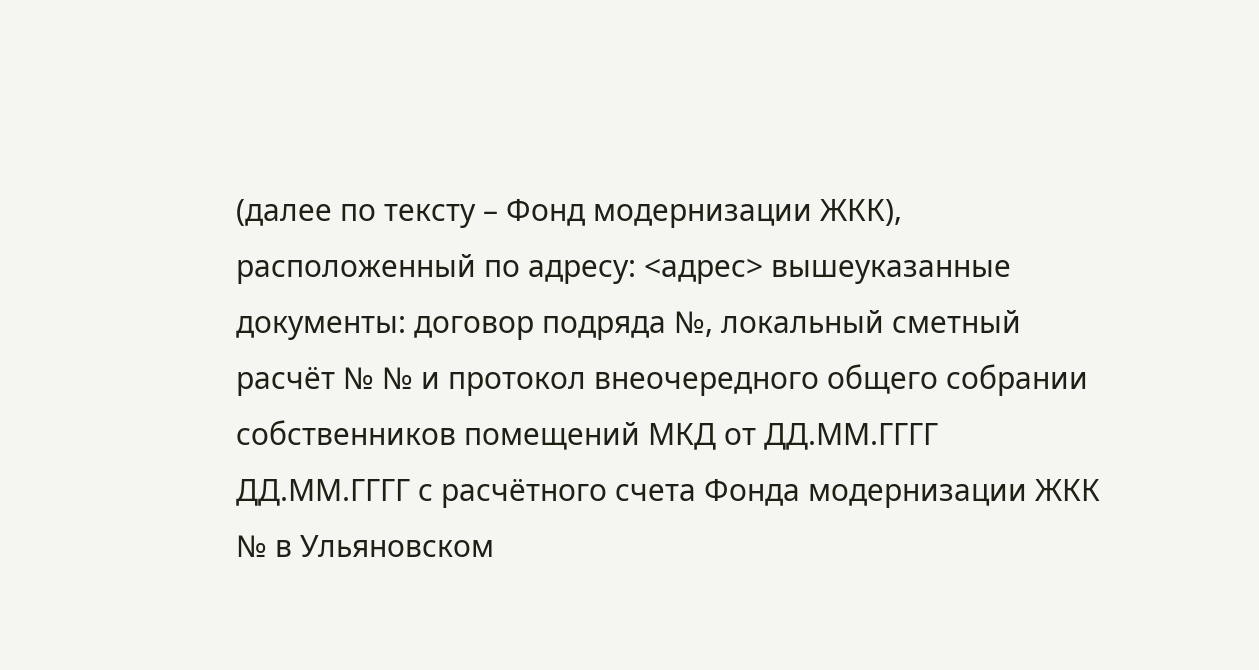(далее по тексту – Фонд модернизации ЖКК), расположенный по адресу: <адрес> вышеуказанные документы: договор подряда №, локальный сметный расчёт № № и протокол внеочередного общего собрании собственников помещений МКД от ДД.ММ.ГГГГ
ДД.ММ.ГГГГ с расчётного счета Фонда модернизации ЖКК № в Ульяновском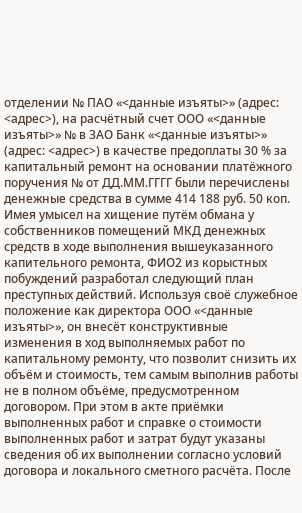отделении № ПАО «<данные изъяты>» (адрес: <адрес>), на расчётный счет ООО «<данные изъяты>» № в ЗАО Банк «<данные изъяты>» (адрес: <адрес>) в качестве предоплаты 30 % за капитальный ремонт на основании платёжного поручения № от ДД.ММ.ГГГГ были перечислены денежные средства в сумме 414 188 руб. 50 коп.
Имея умысел на хищение путём обмана у собственников помещений МКД денежных средств в ходе выполнения вышеуказанного капительного ремонта, ФИО2 из корыстных побуждений разработал следующий план преступных действий. Используя своё служебное положение как директора ООО «<данные изъяты>», он внесёт конструктивные изменения в ход выполняемых работ по капитальному ремонту, что позволит снизить их объём и стоимость, тем самым выполнив работы не в полном объёме, предусмотренном договором. При этом в акте приёмки выполненных работ и справке о стоимости выполненных работ и затрат будут указаны сведения об их выполнении согласно условий договора и локального сметного расчёта. После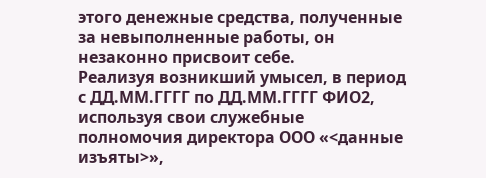этого денежные средства, полученные за невыполненные работы, он незаконно присвоит себе.
Реализуя возникший умысел, в период с ДД.ММ.ГГГГ по ДД.ММ.ГГГГ ФИО2, используя свои служебные полномочия директора ООО «<данные изъяты>»,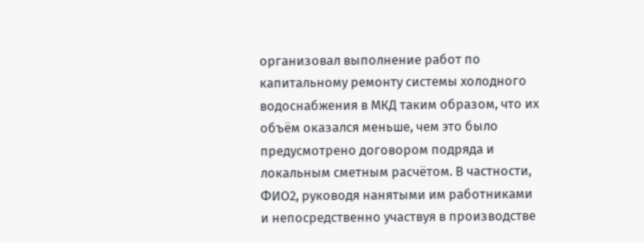организовал выполнение работ по капитальному ремонту системы холодного водоснабжения в МКД таким образом, что их объём оказался меньше, чем это было предусмотрено договором подряда и локальным сметным расчётом. В частности, ФИО2, руководя нанятыми им работниками и непосредственно участвуя в производстве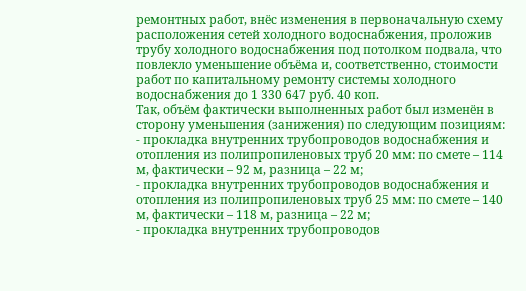ремонтных работ, внёс изменения в первоначальную схему расположения сетей холодного водоснабжения, проложив трубу холодного водоснабжения под потолком подвала, что повлекло уменьшение объёма и, соответственно, стоимости работ по капитальному ремонту системы холодного водоснабжения до 1 330 647 руб. 40 коп.
Так, объём фактически выполненных работ был изменён в сторону уменьшения (занижения) по следующим позициям:
- прокладка внутренних трубопроводов водоснабжения и отопления из полипропиленовых труб 20 мм: по смете – 114 м, фактически – 92 м, разница – 22 м;
- прокладка внутренних трубопроводов водоснабжения и отопления из полипропиленовых труб 25 мм: по смете – 140 м, фактически – 118 м, разница – 22 м;
- прокладка внутренних трубопроводов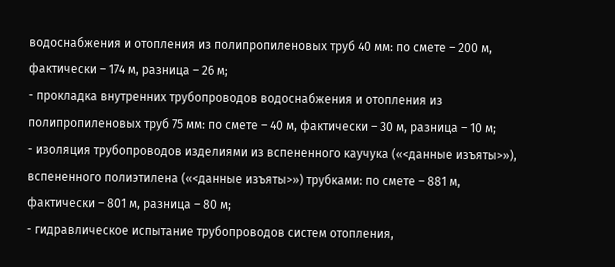водоснабжения и отопления из полипропиленовых труб 40 мм: по смете – 200 м, фактически – 174 м, разница – 26 м;
- прокладка внутренних трубопроводов водоснабжения и отопления из полипропиленовых труб 75 мм: по смете – 40 м, фактически – 30 м, разница – 10 м;
- изоляция трубопроводов изделиями из вспененного каучука («<данные изъяты>»), вспененного полиэтилена («<данные изъяты>») трубками: по смете – 881 м, фактически – 801 м, разница – 80 м;
- гидравлическое испытание трубопроводов систем отопления,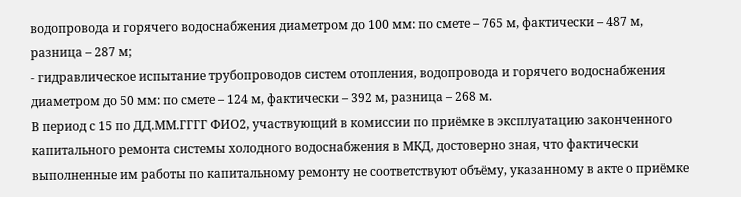водопровода и горячего водоснабжения диаметром до 100 мм: по смете – 765 м, фактически – 487 м, разница – 287 м;
- гидравлическое испытание трубопроводов систем отопления, водопровода и горячего водоснабжения диаметром до 50 мм: по смете – 124 м, фактически – 392 м, разница – 268 м.
В период с 15 по ДД.ММ.ГГГГ ФИО2, участвующий в комиссии по приёмке в эксплуатацию законченного капитального ремонта системы холодного водоснабжения в МКД, достоверно зная, что фактически выполненные им работы по капитальному ремонту не соответствуют объёму, указанному в акте о приёмке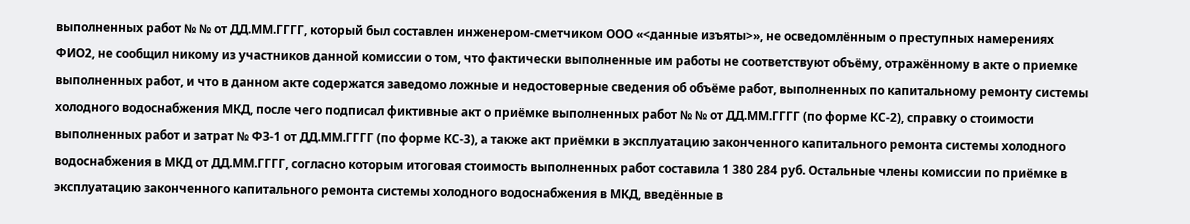выполненных работ № № от ДД.ММ.ГГГГ, который был составлен инженером-сметчиком ООО «<данные изъяты>», не осведомлённым о преступных намерениях ФИО2, не сообщил никому из участников данной комиссии о том, что фактически выполненные им работы не соответствуют объёму, отражённому в акте о приемке выполненных работ, и что в данном акте содержатся заведомо ложные и недостоверные сведения об объёме работ, выполненных по капитальному ремонту системы холодного водоснабжения МКД, после чего подписал фиктивные акт о приёмке выполненных работ № № от ДД.ММ.ГГГГ (по форме КС-2), справку о стоимости выполненных работ и затрат № ФЗ-1 от ДД.ММ.ГГГГ (по форме КС-3), а также акт приёмки в эксплуатацию законченного капитального ремонта системы холодного водоснабжения в МКД от ДД.ММ.ГГГГ, согласно которым итоговая стоимость выполненных работ составила 1 380 284 руб. Остальные члены комиссии по приёмке в эксплуатацию законченного капитального ремонта системы холодного водоснабжения в МКД, введённые в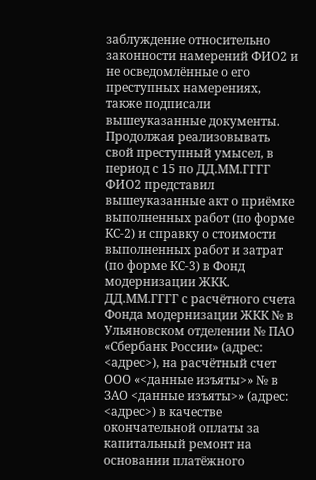заблуждение относительно законности намерений ФИО2 и не осведомлённые о его преступных намерениях, также подписали вышеуказанные документы.
Продолжая реализовывать свой преступный умысел, в период с 15 по ДД.ММ.ГГГГ ФИО2 представил вышеуказанные акт о приёмке выполненных работ (по форме КС-2) и справку о стоимости выполненных работ и затрат (по форме КС-3) в Фонд модернизации ЖКК.
ДД.ММ.ГГГГ с расчётного счета Фонда модернизации ЖКК № в Ульяновском отделении № ПАО «Сбербанк России» (адрес: <адрес>), на расчётный счет ООО «<данные изъяты>» № в ЗАО <данные изъяты>» (адрес: <адрес>) в качестве окончательной оплаты за капитальный ремонт на основании платёжного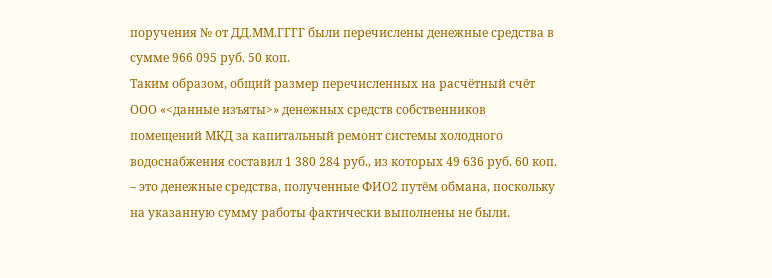поручения № от ДД.ММ.ГГГГ были перечислены денежные средства в сумме 966 095 руб. 50 коп.
Таким образом, общий размер перечисленных на расчётный счёт ООО «<данные изъяты>» денежных средств собственников помещений МКД за капитальный ремонт системы холодного водоснабжения составил 1 380 284 руб., из которых 49 636 руб. 60 коп. – это денежные средства, полученные ФИО2 путём обмана, поскольку на указанную сумму работы фактически выполнены не были.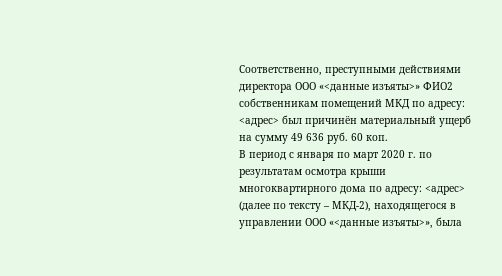Соответственно, преступными действиями директора ООО «<данные изъяты>» ФИО2 собственникам помещений МКД по адресу: <адрес> был причинён материальный ущерб на сумму 49 636 руб. 60 коп.
В период с января по март 2020 г. по результатам осмотра крыши многоквартирного дома по адресу: <адрес> (далее по тексту – МКД-2), находящегося в управлении ООО «<данные изъяты>», была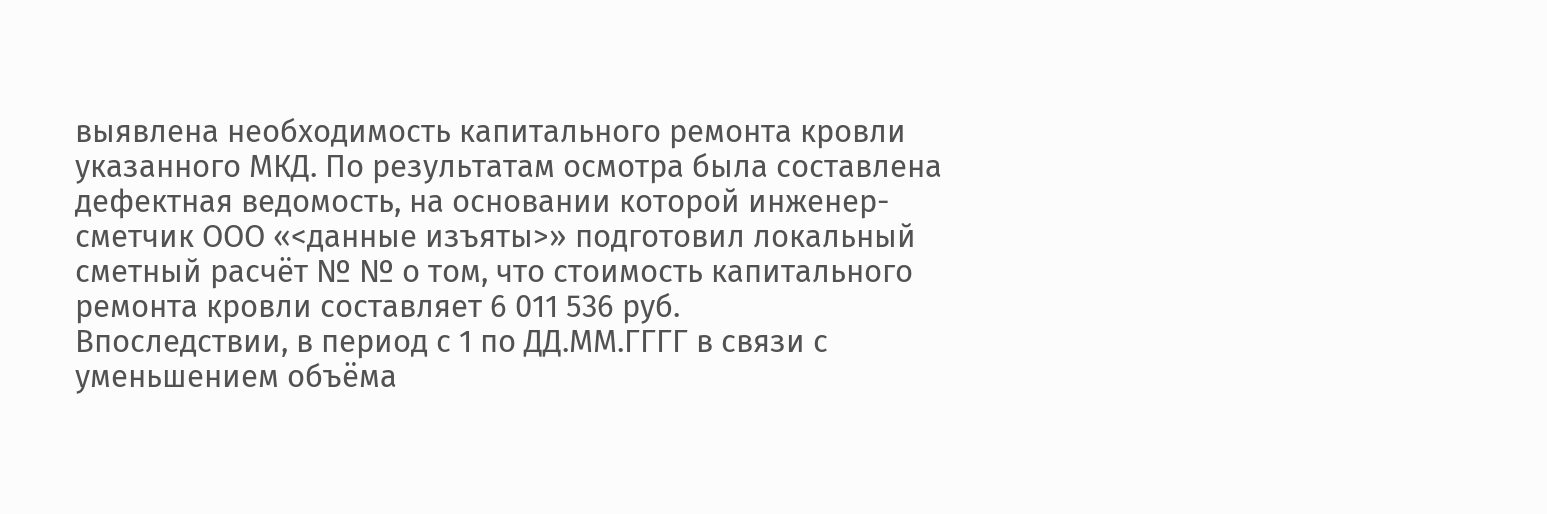выявлена необходимость капитального ремонта кровли указанного МКД. По результатам осмотра была составлена дефектная ведомость, на основании которой инженер-сметчик ООО «<данные изъяты>» подготовил локальный сметный расчёт № № о том, что стоимость капитального ремонта кровли составляет 6 011 536 руб.
Впоследствии, в период с 1 по ДД.ММ.ГГГГ в связи с уменьшением объёма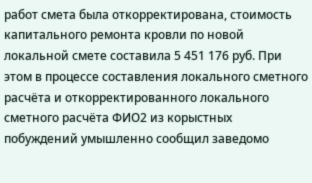работ смета была откорректирована, стоимость капитального ремонта кровли по новой локальной смете составила 5 451 176 руб. При этом в процессе составления локального сметного расчёта и откорректированного локального сметного расчёта ФИО2 из корыстных побуждений умышленно сообщил заведомо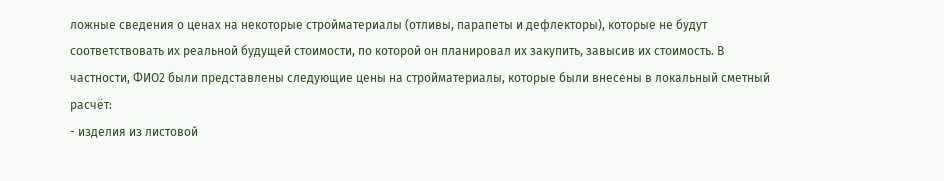ложные сведения о ценах на некоторые стройматериалы (отливы, парапеты и дефлекторы), которые не будут соответствовать их реальной будущей стоимости, по которой он планировал их закупить, завысив их стоимость. В частности, ФИО2 были представлены следующие цены на стройматериалы, которые были внесены в локальный сметный расчёт:
- изделия из листовой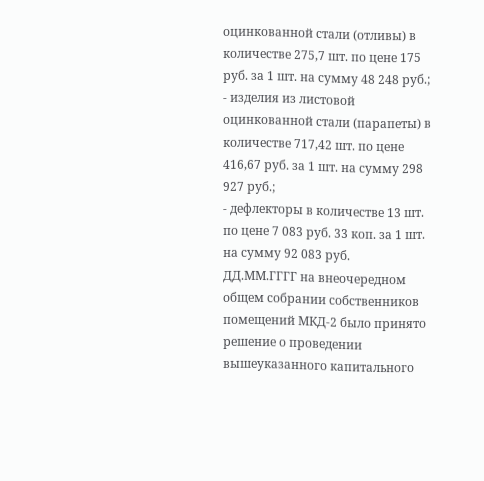оцинкованной стали (отливы) в количестве 275,7 шт. по цене 175 руб. за 1 шт. на сумму 48 248 руб.;
- изделия из листовой оцинкованной стали (парапеты) в количестве 717,42 шт. по цене 416,67 руб. за 1 шт. на сумму 298 927 руб.;
- дефлекторы в количестве 13 шт. по цене 7 083 руб. 33 коп. за 1 шт. на сумму 92 083 руб.
ДД.ММ.ГГГГ на внеочередном общем собрании собственников помещений МКД-2 было принято решение о проведении вышеуказанного капитального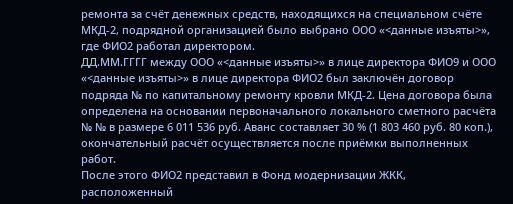ремонта за счёт денежных средств, находящихся на специальном счёте МКД-2, подрядной организацией было выбрано ООО «<данные изъяты>», где ФИО2 работал директором.
ДД.ММ.ГГГГ между ООО «<данные изъяты>» в лице директора ФИО9 и ООО «<данные изъяты>» в лице директора ФИО2 был заключён договор подряда № по капитальному ремонту кровли МКД-2. Цена договора была определена на основании первоначального локального сметного расчёта № № в размере 6 011 536 руб. Аванс составляет 30 % (1 803 460 руб. 80 коп.), окончательный расчёт осуществляется после приёмки выполненных работ.
После этого ФИО2 представил в Фонд модернизации ЖКК, расположенный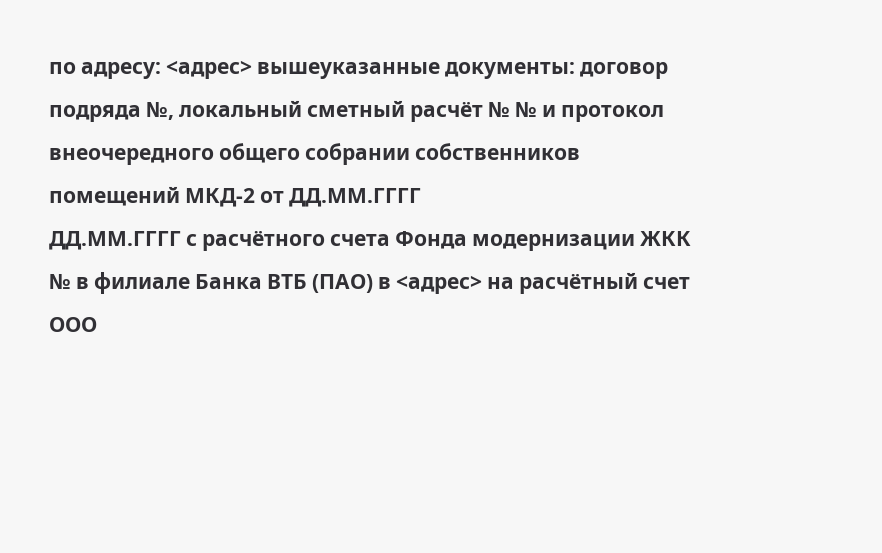по адресу: <адрес> вышеуказанные документы: договор подряда №, локальный сметный расчёт № № и протокол внеочередного общего собрании собственников помещений МКД-2 от ДД.ММ.ГГГГ
ДД.ММ.ГГГГ с расчётного счета Фонда модернизации ЖКК № в филиале Банка ВТБ (ПАО) в <адрес> на расчётный счет ООО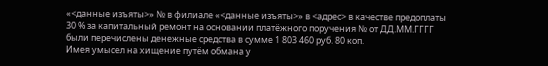«<данные изъяты>» № в филиале «<данные изъяты>» в <адрес> в качестве предоплаты 30 % за капитальный ремонт на основании платёжного поручения № от ДД.ММ.ГГГГ были перечислены денежные средства в сумме 1 803 460 руб. 80 коп.
Имея умысел на хищение путём обмана у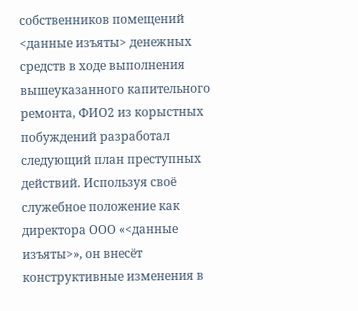собственников помещений <данные изъяты> денежных средств в ходе выполнения вышеуказанного капительного ремонта, ФИО2 из корыстных побуждений разработал следующий план преступных действий. Используя своё служебное положение как директора ООО «<данные изъяты>», он внесёт конструктивные изменения в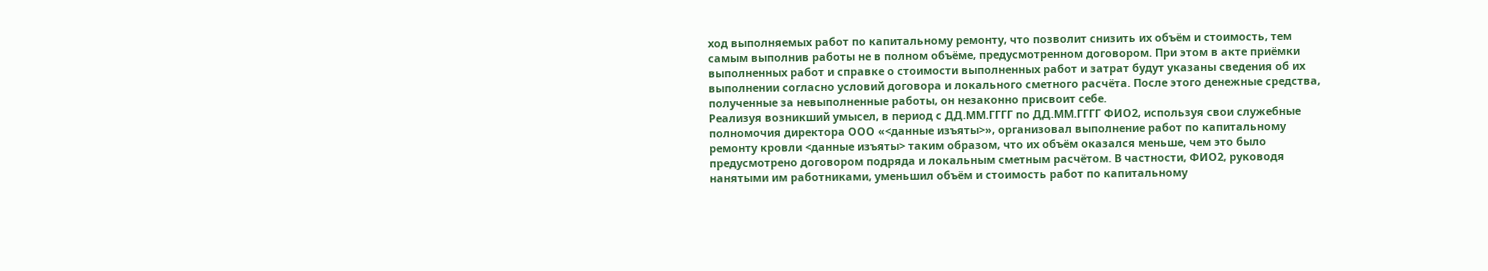ход выполняемых работ по капитальному ремонту, что позволит снизить их объём и стоимость, тем самым выполнив работы не в полном объёме, предусмотренном договором. При этом в акте приёмки выполненных работ и справке о стоимости выполненных работ и затрат будут указаны сведения об их выполнении согласно условий договора и локального сметного расчёта. После этого денежные средства, полученные за невыполненные работы, он незаконно присвоит себе.
Реализуя возникший умысел, в период с ДД.ММ.ГГГГ по ДД.ММ.ГГГГ ФИО2, используя свои служебные полномочия директора ООО «<данные изъяты>», организовал выполнение работ по капитальному ремонту кровли <данные изъяты> таким образом, что их объём оказался меньше, чем это было предусмотрено договором подряда и локальным сметным расчётом. В частности, ФИО2, руководя нанятыми им работниками, уменьшил объём и стоимость работ по капитальному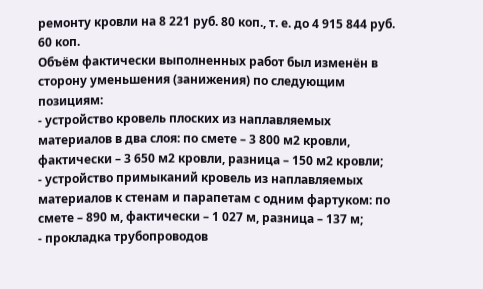ремонту кровли на 8 221 руб. 80 коп., т. е. до 4 915 844 руб. 60 коп.
Объём фактически выполненных работ был изменён в сторону уменьшения (занижения) по следующим позициям:
- устройство кровель плоских из наплавляемых материалов в два слоя: по смете – 3 800 м2 кровли, фактически – 3 650 м2 кровли, разница – 150 м2 кровли;
- устройство примыканий кровель из наплавляемых материалов к стенам и парапетам с одним фартуком: по смете – 890 м, фактически – 1 027 м, разница – 137 м;
- прокладка трубопроводов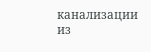канализации из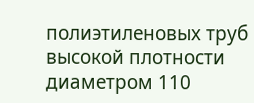полиэтиленовых труб высокой плотности диаметром 110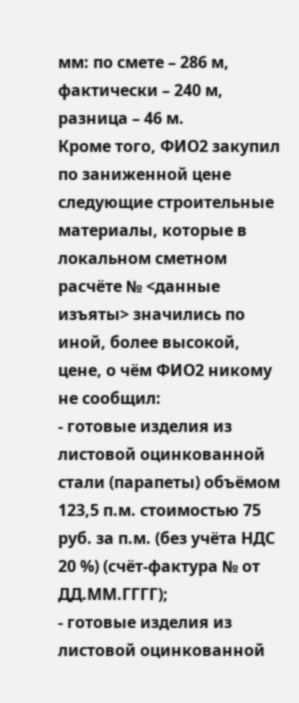мм: по смете – 286 м, фактически – 240 м, разница – 46 м.
Кроме того, ФИО2 закупил по заниженной цене следующие строительные материалы, которые в локальном сметном расчёте № <данные изъяты> значились по иной, более высокой, цене, о чём ФИО2 никому не сообщил:
- готовые изделия из листовой оцинкованной стали (парапеты) объёмом 123,5 п.м. стоимостью 75 руб. за п.м. (без учёта НДС 20 %) (счёт-фактура № от ДД.ММ.ГГГГ);
- готовые изделия из листовой оцинкованной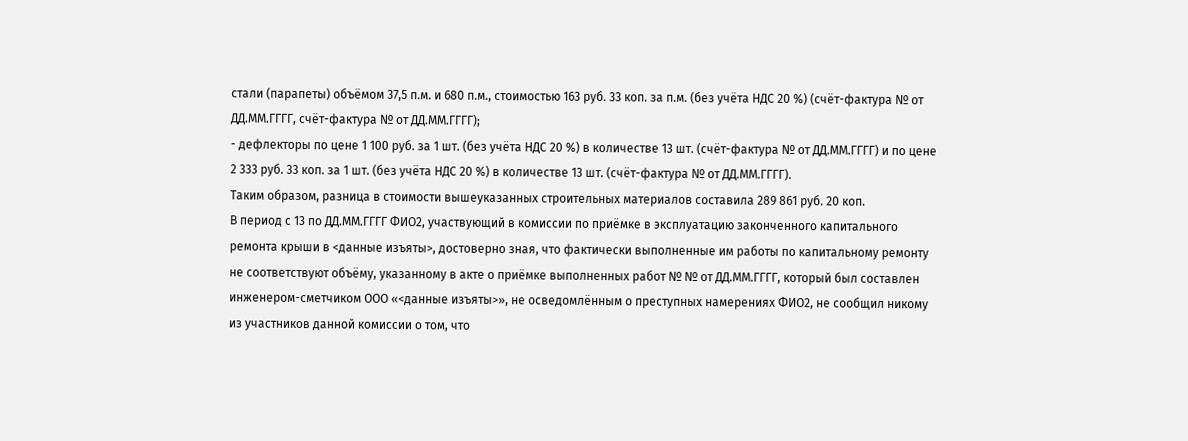стали (парапеты) объёмом 37,5 п.м. и 680 п.м., стоимостью 163 руб. 33 коп. за п.м. (без учёта НДС 20 %) (счёт-фактура № от ДД.ММ.ГГГГ, счёт-фактура № от ДД.ММ.ГГГГ);
- дефлекторы по цене 1 100 руб. за 1 шт. (без учёта НДС 20 %) в количестве 13 шт. (счёт-фактура № от ДД.ММ.ГГГГ) и по цене 2 333 руб. 33 коп. за 1 шт. (без учёта НДС 20 %) в количестве 13 шт. (счёт-фактура № от ДД.ММ.ГГГГ).
Таким образом, разница в стоимости вышеуказанных строительных материалов составила 289 861 руб. 20 коп.
В период с 13 по ДД.ММ.ГГГГ ФИО2, участвующий в комиссии по приёмке в эксплуатацию законченного капитального ремонта крыши в <данные изъяты>, достоверно зная, что фактически выполненные им работы по капитальному ремонту не соответствуют объёму, указанному в акте о приёмке выполненных работ № № от ДД.ММ.ГГГГ, который был составлен инженером-сметчиком ООО «<данные изъяты>», не осведомлённым о преступных намерениях ФИО2, не сообщил никому из участников данной комиссии о том, что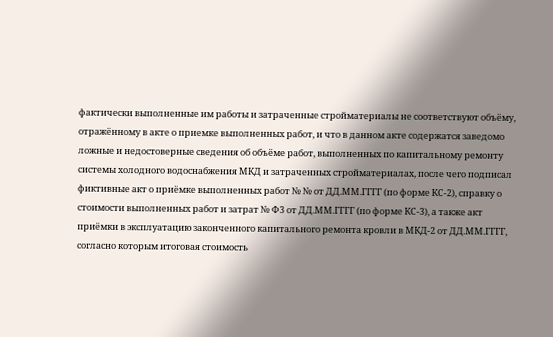фактически выполненные им работы и затраченные стройматериалы не соответствуют объёму, отражённому в акте о приемке выполненных работ, и что в данном акте содержатся заведомо ложные и недостоверные сведения об объёме работ, выполненных по капитальному ремонту системы холодного водоснабжения МКД и затраченных стройматериалах, после чего подписал фиктивные акт о приёмке выполненных работ № № от ДД.ММ.ГГГГ (по форме КС-2), справку о стоимости выполненных работ и затрат № Ф3 от ДД.ММ.ГГГГ (по форме КС-3), а также акт приёмки в эксплуатацию законченного капитального ремонта кровли в МКД-2 от ДД.ММ.ГГГГ, согласно которым итоговая стоимость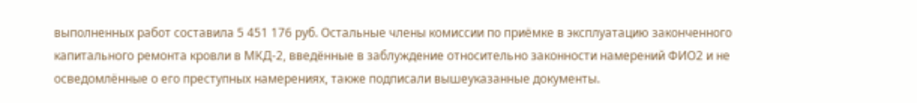выполненных работ составила 5 451 176 руб. Остальные члены комиссии по приёмке в эксплуатацию законченного капитального ремонта кровли в МКД-2, введённые в заблуждение относительно законности намерений ФИО2 и не осведомлённые о его преступных намерениях, также подписали вышеуказанные документы.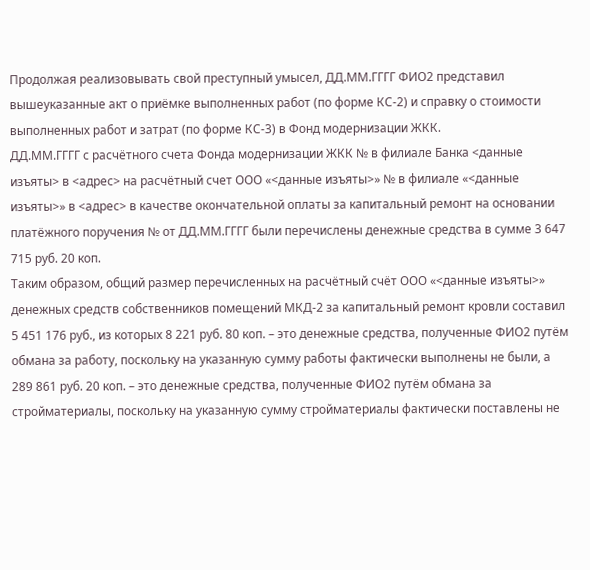Продолжая реализовывать свой преступный умысел, ДД.ММ.ГГГГ ФИО2 представил вышеуказанные акт о приёмке выполненных работ (по форме КС-2) и справку о стоимости выполненных работ и затрат (по форме КС-3) в Фонд модернизации ЖКК.
ДД.ММ.ГГГГ с расчётного счета Фонда модернизации ЖКК № в филиале Банка <данные изъяты> в <адрес> на расчётный счет ООО «<данные изъяты>» № в филиале «<данные изъяты>» в <адрес> в качестве окончательной оплаты за капитальный ремонт на основании платёжного поручения № от ДД.ММ.ГГГГ были перечислены денежные средства в сумме 3 647 715 руб. 20 коп.
Таким образом, общий размер перечисленных на расчётный счёт ООО «<данные изъяты>» денежных средств собственников помещений МКД-2 за капитальный ремонт кровли составил 5 451 176 руб., из которых 8 221 руб. 80 коп. – это денежные средства, полученные ФИО2 путём обмана за работу, поскольку на указанную сумму работы фактически выполнены не были, а 289 861 руб. 20 коп. – это денежные средства, полученные ФИО2 путём обмана за стройматериалы, поскольку на указанную сумму стройматериалы фактически поставлены не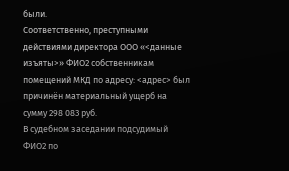были.
Соответственно, преступными действиями директора ООО «<данные изъяты>» ФИО2 собственникам помещений МКД по адресу: <адрес> был причинён материальный ущерб на сумму 298 083 руб.
В судебном заседании подсудимый ФИО2 по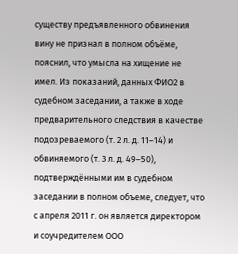существу предъявленного обвинения вину не признал в полном объёме, пояснил, что умысла на хищение не имел. Из показаний, данных ФИО2 в судебном заседании, а также в ходе предварительного следствия в качестве подозреваемого (т. 2 л. д. 11–14) и обвиняемого (т. 3 л. д. 49–50), подтверждёнными им в судебном заседании в полном объеме, следует, что с апреля 2011 г. он является директором и соучредителем ООО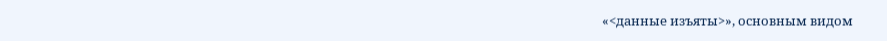«<данные изъяты>», основным видом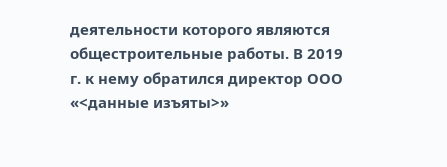деятельности которого являются общестроительные работы. В 2019 г. к нему обратился директор ООО «<данные изъяты>»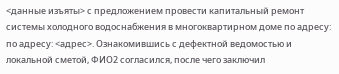<данные изъяты> с предложением провести капитальный ремонт системы холодного водоснабжения в многоквартирном доме по адресу: по адресу: <адрес>. Ознакомившись с дефектной ведомостью и локальной сметой, ФИО2 согласился, после чего заключил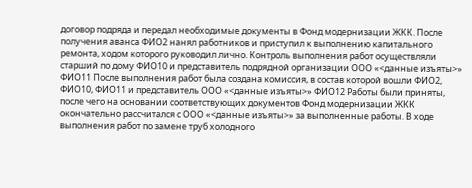договор подряда и передал необходимые документы в Фонд модернизации ЖКК. После получения аванса ФИО2 нанял работников и приступил к выполнению капитального ремонта, ходом которого руководил лично. Контроль выполнения работ осуществляли старший по дому ФИО10 и представитель подрядной организации ООО «<данные изъяты>» ФИО11 После выполнения работ была создана комиссия, в состав которой вошли ФИО2, ФИО10, ФИО11 и представитель ООО «<данные изъяты>» ФИО12 Работы были приняты, после чего на основании соответствующих документов Фонд модернизации ЖКК окончательно рассчитался с ООО «<данные изъяты>» за выполненные работы. В ходе выполнения работ по замене труб холодного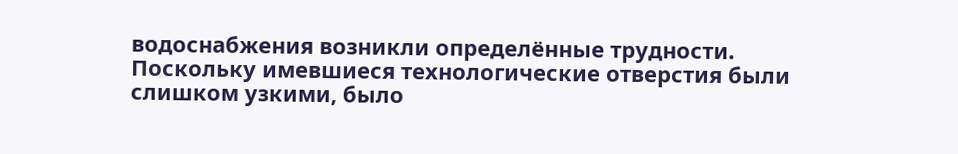водоснабжения возникли определённые трудности. Поскольку имевшиеся технологические отверстия были слишком узкими, было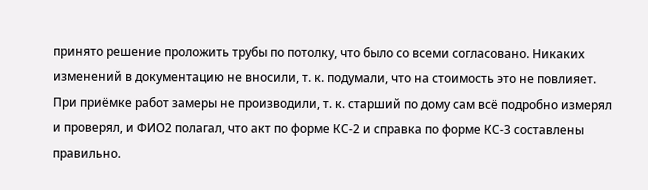принято решение проложить трубы по потолку, что было со всеми согласовано. Никаких изменений в документацию не вносили, т. к. подумали, что на стоимость это не повлияет. При приёмке работ замеры не производили, т. к. старший по дому сам всё подробно измерял и проверял, и ФИО2 полагал, что акт по форме КС-2 и справка по форме КС-3 составлены правильно.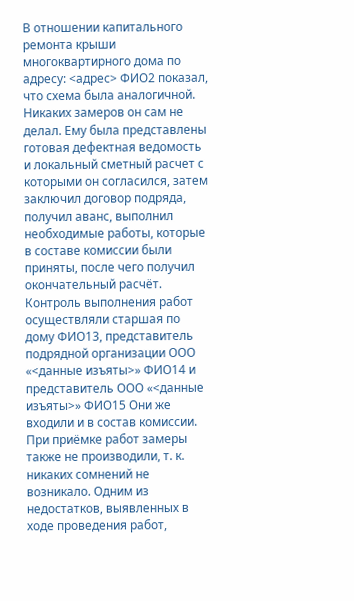В отношении капитального ремонта крыши многоквартирного дома по адресу: <адрес> ФИО2 показал, что схема была аналогичной. Никаких замеров он сам не делал. Ему была представлены готовая дефектная ведомость и локальный сметный расчет с которыми он согласился, затем заключил договор подряда, получил аванс, выполнил необходимые работы, которые в составе комиссии были приняты, после чего получил окончательный расчёт. Контроль выполнения работ осуществляли старшая по дому ФИО13, представитель подрядной организации ООО «<данные изъяты>» ФИО14 и представитель ООО «<данные изъяты>» ФИО15 Они же входили и в состав комиссии. При приёмке работ замеры также не производили, т. к. никаких сомнений не возникало. Одним из недостатков, выявленных в ходе проведения работ,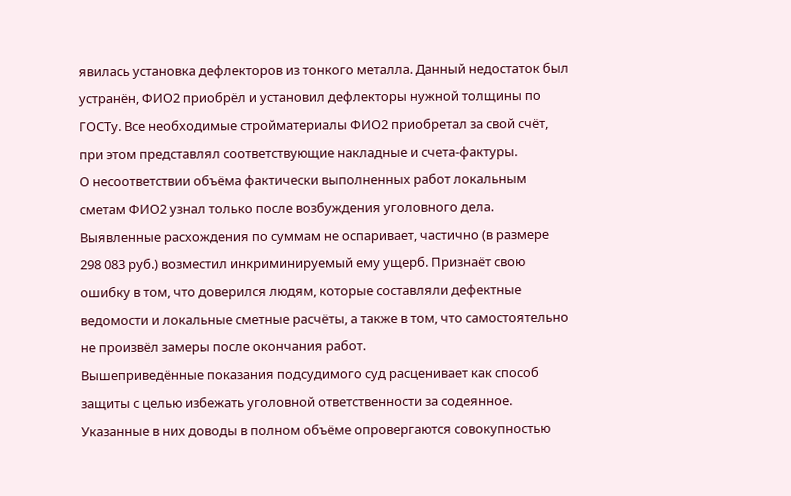явилась установка дефлекторов из тонкого металла. Данный недостаток был устранён, ФИО2 приобрёл и установил дефлекторы нужной толщины по ГОСТу. Все необходимые стройматериалы ФИО2 приобретал за свой счёт, при этом представлял соответствующие накладные и счета-фактуры.
О несоответствии объёма фактически выполненных работ локальным сметам ФИО2 узнал только после возбуждения уголовного дела. Выявленные расхождения по суммам не оспаривает, частично (в размере 298 083 руб.) возместил инкриминируемый ему ущерб. Признаёт свою ошибку в том, что доверился людям, которые составляли дефектные ведомости и локальные сметные расчёты, а также в том, что самостоятельно не произвёл замеры после окончания работ.
Вышеприведённые показания подсудимого суд расценивает как способ защиты с целью избежать уголовной ответственности за содеянное. Указанные в них доводы в полном объёме опровергаются совокупностью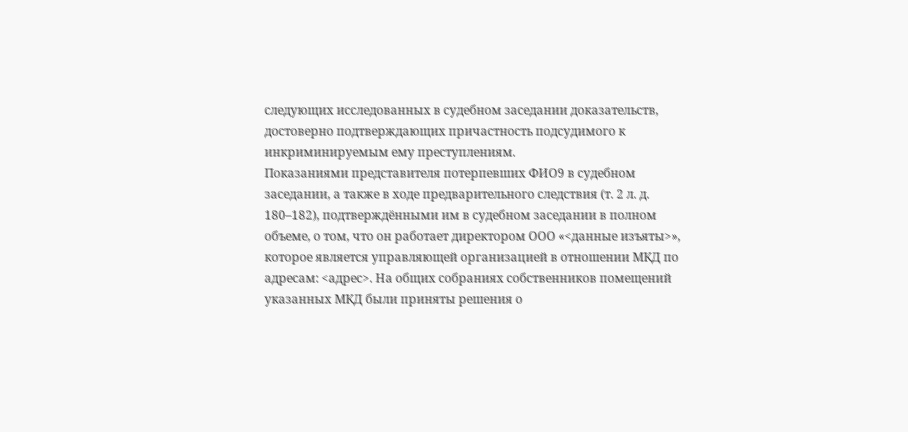следующих исследованных в судебном заседании доказательств, достоверно подтверждающих причастность подсудимого к инкриминируемым ему преступлениям.
Показаниями представителя потерпевших ФИО9 в судебном заседании, а также в ходе предварительного следствия (т. 2 л. д. 180–182), подтверждёнными им в судебном заседании в полном объеме, о том, что он работает директором ООО «<данные изъяты>», которое является управляющей организацией в отношении МКД по адресам: <адрес>. На общих собраниях собственников помещений указанных МКД были приняты решения о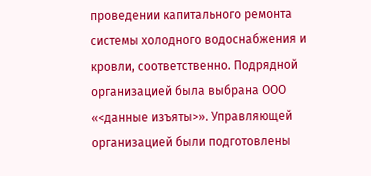проведении капитального ремонта системы холодного водоснабжения и кровли, соответственно. Подрядной организацией была выбрана ООО «<данные изъяты>». Управляющей организацией были подготовлены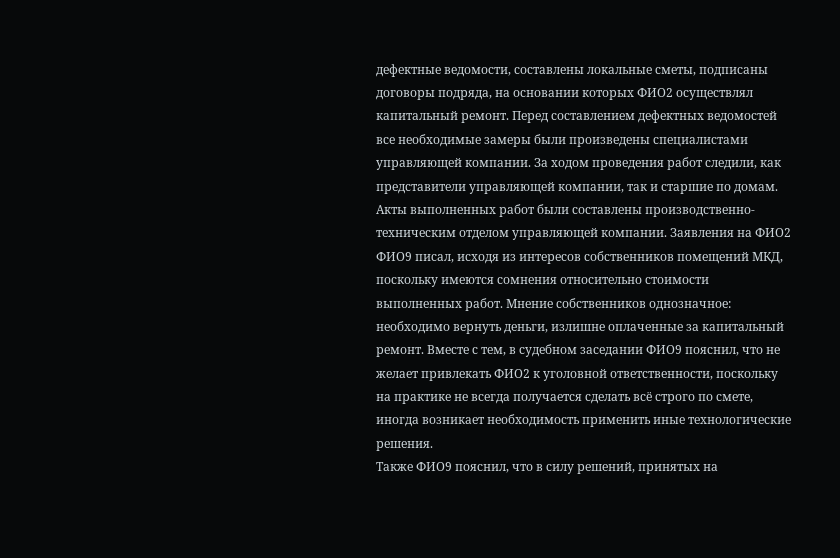дефектные ведомости, составлены локальные сметы, подписаны договоры подряда, на основании которых ФИО2 осуществлял капитальный ремонт. Перед составлением дефектных ведомостей все необходимые замеры были произведены специалистами управляющей компании. За ходом проведения работ следили, как представители управляющей компании, так и старшие по домам. Акты выполненных работ были составлены производственно-техническим отделом управляющей компании. Заявления на ФИО2 ФИО9 писал, исходя из интересов собственников помещений МКД, поскольку имеются сомнения относительно стоимости выполненных работ. Мнение собственников однозначное: необходимо вернуть деньги, излишне оплаченные за капитальный ремонт. Вместе с тем, в судебном заседании ФИО9 пояснил, что не желает привлекать ФИО2 к уголовной ответственности, поскольку на практике не всегда получается сделать всё строго по смете, иногда возникает необходимость применить иные технологические решения.
Также ФИО9 пояснил, что в силу решений, принятых на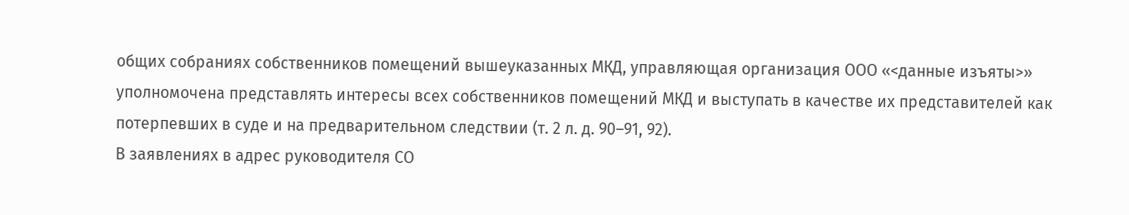общих собраниях собственников помещений вышеуказанных МКД, управляющая организация ООО «<данные изъяты>» уполномочена представлять интересы всех собственников помещений МКД и выступать в качестве их представителей как потерпевших в суде и на предварительном следствии (т. 2 л. д. 90–91, 92).
В заявлениях в адрес руководителя СО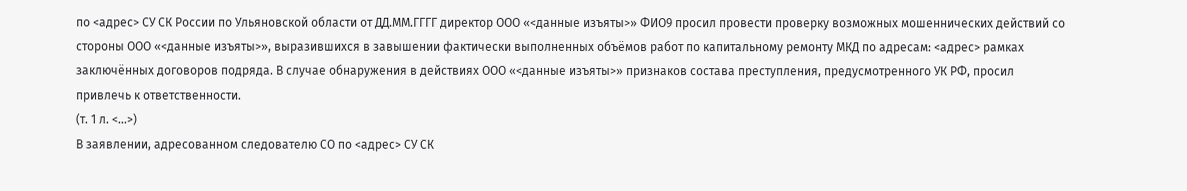по <адрес> СУ СК России по Ульяновской области от ДД.ММ.ГГГГ директор ООО «<данные изъяты>» ФИО9 просил провести проверку возможных мошеннических действий со стороны ООО «<данные изъяты>», выразившихся в завышении фактически выполненных объёмов работ по капитальному ремонту МКД по адресам: <адрес> рамках заключённых договоров подряда. В случае обнаружения в действиях ООО «<данные изъяты>» признаков состава преступления, предусмотренного УК РФ, просил привлечь к ответственности.
(т. 1 л. <...>)
В заявлении, адресованном следователю СО по <адрес> СУ СК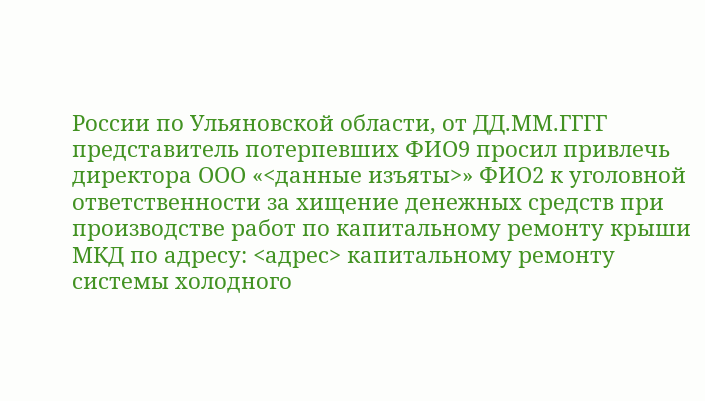России по Ульяновской области, от ДД.ММ.ГГГГ представитель потерпевших ФИО9 просил привлечь директора ООО «<данные изъяты>» ФИО2 к уголовной ответственности за хищение денежных средств при производстве работ по капитальному ремонту крыши МКД по адресу: <адрес> капитальному ремонту системы холодного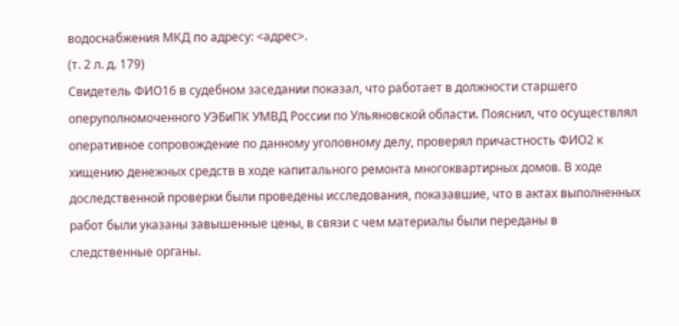водоснабжения МКД по адресу: <адрес>.
(т. 2 л. д. 179)
Свидетель ФИО16 в судебном заседании показал, что работает в должности старшего оперуполномоченного УЭБиПК УМВД России по Ульяновской области. Пояснил, что осуществлял оперативное сопровождение по данному уголовному делу, проверял причастность ФИО2 к хищению денежных средств в ходе капитального ремонта многоквартирных домов. В ходе доследственной проверки были проведены исследования, показавшие, что в актах выполненных работ были указаны завышенные цены, в связи с чем материалы были переданы в следственные органы.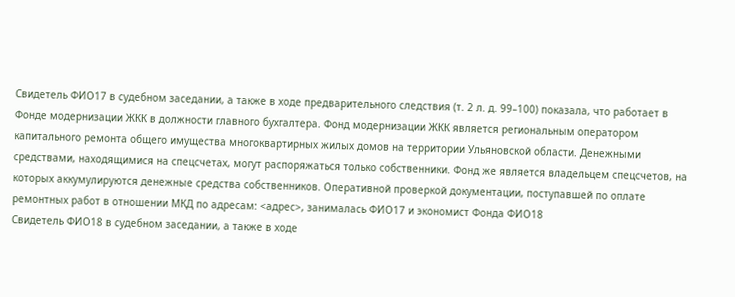Свидетель ФИО17 в судебном заседании, а также в ходе предварительного следствия (т. 2 л. д. 99–100) показала, что работает в Фонде модернизации ЖКК в должности главного бухгалтера. Фонд модернизации ЖКК является региональным оператором капитального ремонта общего имущества многоквартирных жилых домов на территории Ульяновской области. Денежными средствами, находящимися на спецсчетах, могут распоряжаться только собственники. Фонд же является владельцем спецсчетов, на которых аккумулируются денежные средства собственников. Оперативной проверкой документации, поступавшей по оплате ремонтных работ в отношении МКД по адресам: <адрес>, занималась ФИО17 и экономист Фонда ФИО18
Свидетель ФИО18 в судебном заседании, а также в ходе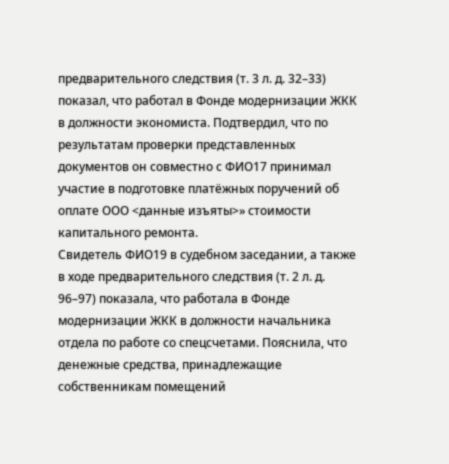предварительного следствия (т. 3 л. д. 32–33) показал, что работал в Фонде модернизации ЖКК в должности экономиста. Подтвердил, что по результатам проверки представленных документов он совместно с ФИО17 принимал участие в подготовке платёжных поручений об оплате ООО <данные изъяты>» стоимости капитального ремонта.
Свидетель ФИО19 в судебном заседании, а также в ходе предварительного следствия (т. 2 л. д. 96–97) показала, что работала в Фонде модернизации ЖКК в должности начальника отдела по работе со спецсчетами. Пояснила, что денежные средства, принадлежащие собственникам помещений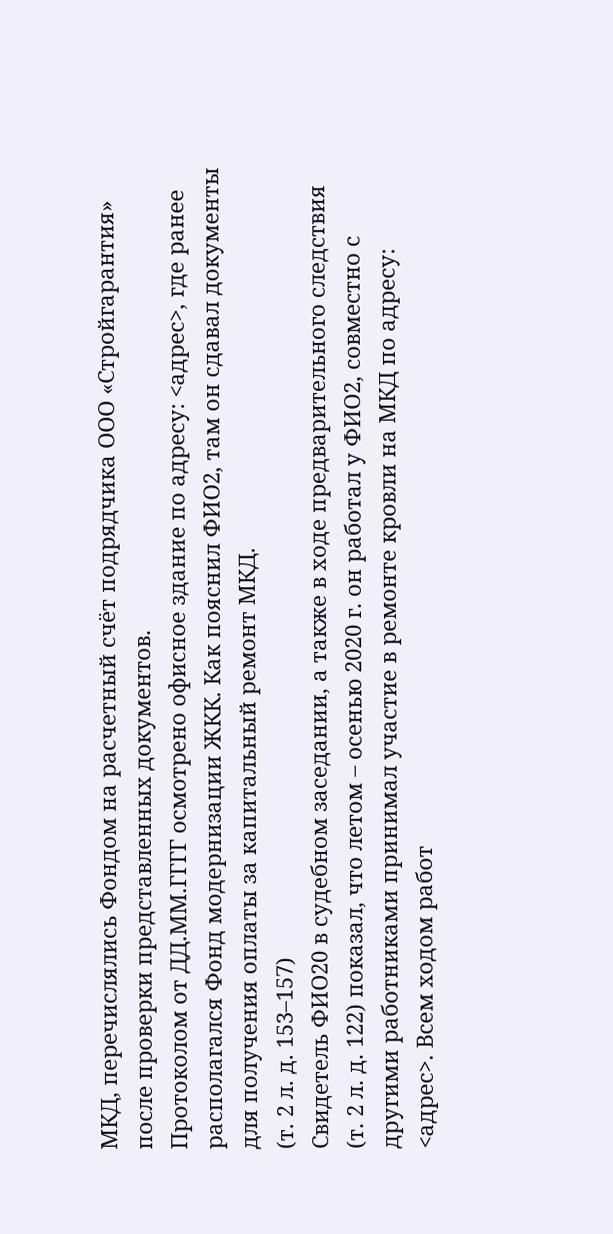МКД, перечислялись Фондом на расчетный счёт подрядчика ООО «Стройгарантия» после проверки представленных документов.
Протоколом от ДД.ММ.ГГГГ осмотрено офисное здание по адресу: <адрес>, где ранее располагался Фонд модернизации ЖКК. Как пояснил ФИО2, там он сдавал документы для получения оплаты за капитальный ремонт МКД.
(т. 2 л. д. 153–157)
Свидетель ФИО20 в судебном заседании, а также в ходе предварительного следствия (т. 2 л. д. 122) показал, что летом – осенью 2020 г. он работал у ФИО2, совместно с другими работниками принимал участие в ремонте кровли на МКД по адресу: <адрес>. Всем ходом работ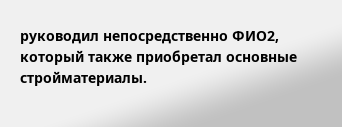руководил непосредственно ФИО2, который также приобретал основные стройматериалы.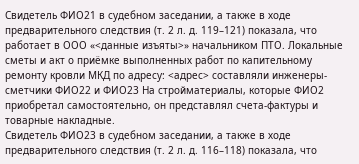Свидетель ФИО21 в судебном заседании, а также в ходе предварительного следствия (т. 2 л. д. 119–121) показала, что работает в ООО «<данные изъяты>» начальником ПТО. Локальные сметы и акт о приёмке выполненных работ по капительному ремонту кровли МКД по адресу: <адрес> составляли инженеры-сметчики ФИО22 и ФИО23 На стройматериалы, которые ФИО2 приобретал самостоятельно, он представлял счета-фактуры и товарные накладные.
Свидетель ФИО23 в судебном заседании, а также в ходе предварительного следствия (т. 2 л. д. 116–118) показала, что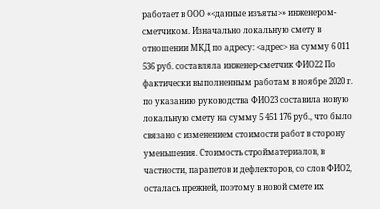работает в ООО «<данные изъяты>» инженером-сметчиком. Изначально локальную смету в отношении МКД по адресу: <адрес> на сумму 6 011 536 руб. составляла инженер-сметчик ФИО22 По фактически выполненным работам в ноябре 2020 г. по указанию руководства ФИО23 составила новую локальную смету на сумму 5 451 176 руб., что было связано с изменением стоимости работ в сторону уменьшения. Стоимость стройматериалов, в частности, парапетов и дефлекторов, со слов ФИО2, осталась прежней, поэтому в новой смете их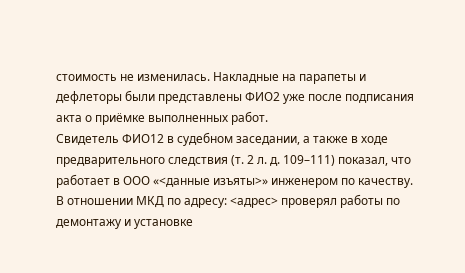стоимость не изменилась. Накладные на парапеты и дефлеторы были представлены ФИО2 уже после подписания акта о приёмке выполненных работ.
Свидетель ФИО12 в судебном заседании, а также в ходе предварительного следствия (т. 2 л. д. 109–111) показал, что работает в ООО «<данные изъяты>» инженером по качеству. В отношении МКД по адресу: <адрес> проверял работы по демонтажу и установке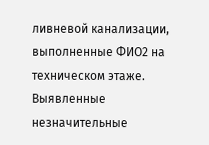ливневой канализации, выполненные ФИО2 на техническом этаже. Выявленные незначительные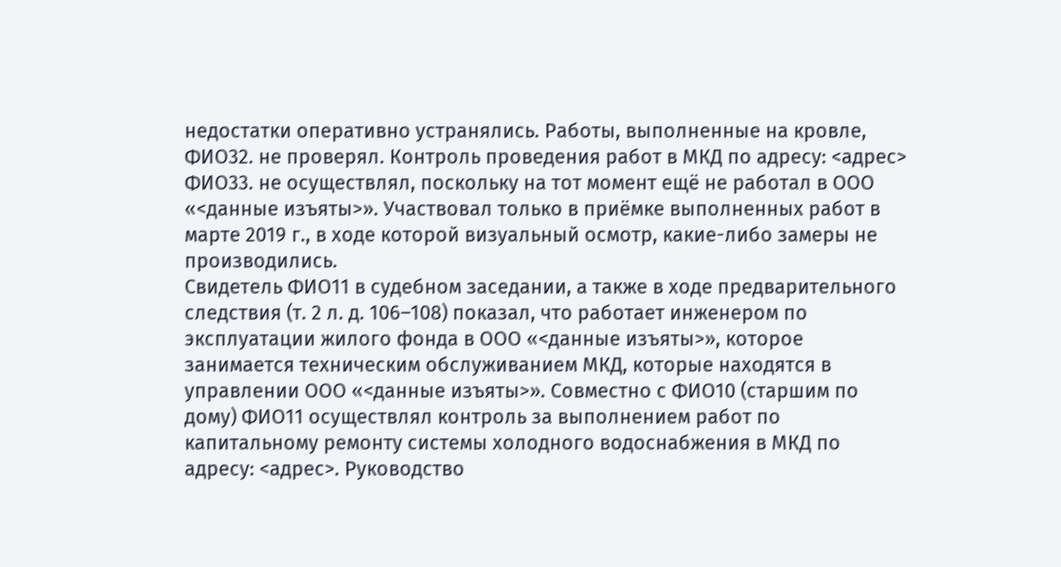недостатки оперативно устранялись. Работы, выполненные на кровле, ФИО32. не проверял. Контроль проведения работ в МКД по адресу: <адрес> ФИО33. не осуществлял, поскольку на тот момент ещё не работал в ООО «<данные изъяты>». Участвовал только в приёмке выполненных работ в марте 2019 г., в ходе которой визуальный осмотр, какие-либо замеры не производились.
Свидетель ФИО11 в судебном заседании, а также в ходе предварительного следствия (т. 2 л. д. 106–108) показал, что работает инженером по эксплуатации жилого фонда в ООО «<данные изъяты>», которое занимается техническим обслуживанием МКД, которые находятся в управлении ООО «<данные изъяты>». Совместно с ФИО10 (старшим по дому) ФИО11 осуществлял контроль за выполнением работ по капитальному ремонту системы холодного водоснабжения в МКД по адресу: <адрес>. Руководство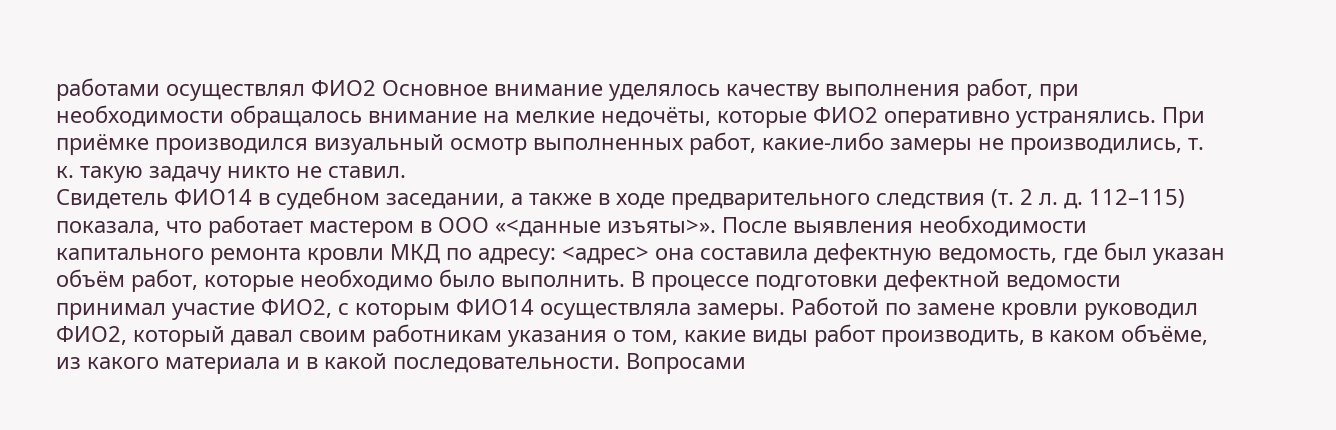работами осуществлял ФИО2 Основное внимание уделялось качеству выполнения работ, при необходимости обращалось внимание на мелкие недочёты, которые ФИО2 оперативно устранялись. При приёмке производился визуальный осмотр выполненных работ, какие-либо замеры не производились, т. к. такую задачу никто не ставил.
Свидетель ФИО14 в судебном заседании, а также в ходе предварительного следствия (т. 2 л. д. 112–115) показала, что работает мастером в ООО «<данные изъяты>». После выявления необходимости капитального ремонта кровли МКД по адресу: <адрес> она составила дефектную ведомость, где был указан объём работ, которые необходимо было выполнить. В процессе подготовки дефектной ведомости принимал участие ФИО2, с которым ФИО14 осуществляла замеры. Работой по замене кровли руководил ФИО2, который давал своим работникам указания о том, какие виды работ производить, в каком объёме, из какого материала и в какой последовательности. Вопросами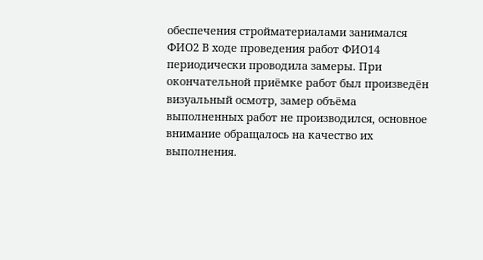обеспечения стройматериалами занимался ФИО2 В ходе проведения работ ФИО14 периодически проводила замеры. При окончательной приёмке работ был произведён визуальный осмотр, замер объёма выполненных работ не производился, основное внимание обращалось на качество их выполнения.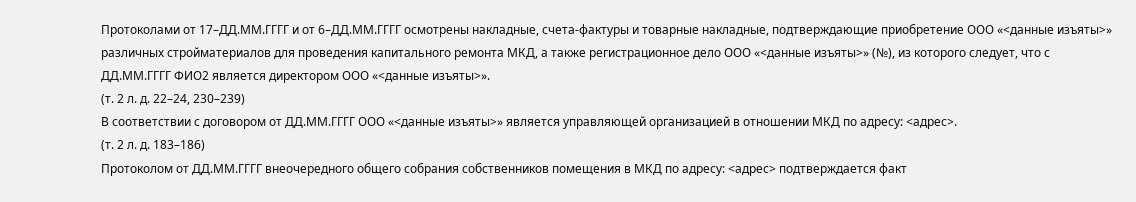Протоколами от 17–ДД.ММ.ГГГГ и от 6–ДД.ММ.ГГГГ осмотрены накладные, счета-фактуры и товарные накладные, подтверждающие приобретение ООО «<данные изъяты>» различных стройматериалов для проведения капитального ремонта МКД, а также регистрационное дело ООО «<данные изъяты>» (№), из которого следует, что с ДД.ММ.ГГГГ ФИО2 является директором ООО «<данные изъяты>».
(т. 2 л. д. 22–24, 230–239)
В соответствии с договором от ДД.ММ.ГГГГ ООО «<данные изъяты>» является управляющей организацией в отношении МКД по адресу: <адрес>.
(т. 2 л. д. 183–186)
Протоколом от ДД.ММ.ГГГГ внеочередного общего собрания собственников помещения в МКД по адресу: <адрес> подтверждается факт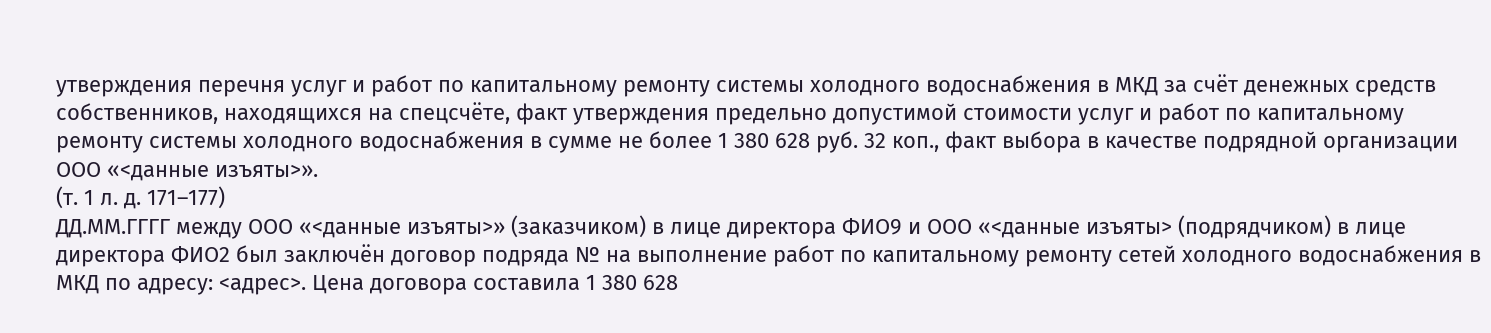утверждения перечня услуг и работ по капитальному ремонту системы холодного водоснабжения в МКД за счёт денежных средств собственников, находящихся на спецсчёте, факт утверждения предельно допустимой стоимости услуг и работ по капитальному ремонту системы холодного водоснабжения в сумме не более 1 380 628 руб. 32 коп., факт выбора в качестве подрядной организации ООО «<данные изъяты>».
(т. 1 л. д. 171–177)
ДД.ММ.ГГГГ между ООО «<данные изъяты>» (заказчиком) в лице директора ФИО9 и ООО «<данные изъяты> (подрядчиком) в лице директора ФИО2 был заключён договор подряда № на выполнение работ по капитальному ремонту сетей холодного водоснабжения в МКД по адресу: <адрес>. Цена договора составила 1 380 628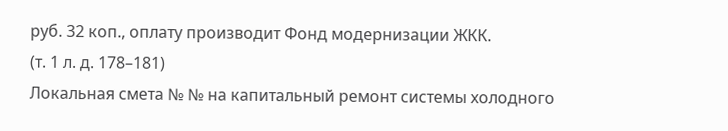руб. 32 коп., оплату производит Фонд модернизации ЖКК.
(т. 1 л. д. 178–181)
Локальная смета № № на капитальный ремонт системы холодного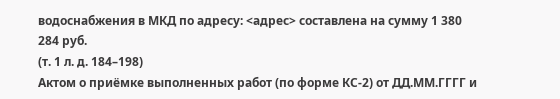водоснабжения в МКД по адресу: <адрес> составлена на сумму 1 380 284 руб.
(т. 1 л. д. 184–198)
Актом о приёмке выполненных работ (по форме КС-2) от ДД.ММ.ГГГГ и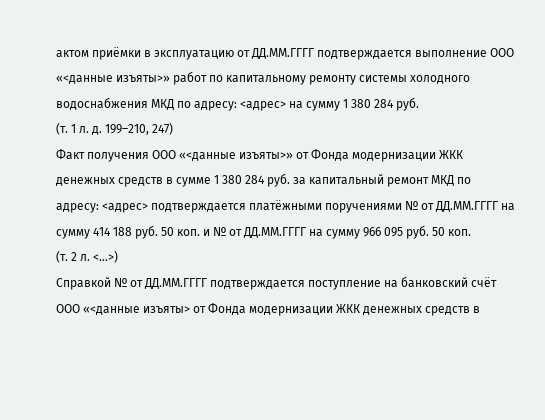актом приёмки в эксплуатацию от ДД.ММ.ГГГГ подтверждается выполнение ООО «<данные изъяты>» работ по капитальному ремонту системы холодного водоснабжения МКД по адресу: <адрес> на сумму 1 380 284 руб.
(т. 1 л. д. 199–210, 247)
Факт получения ООО «<данные изъяты>» от Фонда модернизации ЖКК денежных средств в сумме 1 380 284 руб. за капитальный ремонт МКД по адресу: <адрес> подтверждается платёжными поручениями № от ДД.ММ.ГГГГ на сумму 414 188 руб. 50 коп. и № от ДД.ММ.ГГГГ на сумму 966 095 руб. 50 коп.
(т. 2 л. <...>)
Справкой № от ДД.ММ.ГГГГ подтверждается поступление на банковский счёт ООО «<данные изъяты> от Фонда модернизации ЖКК денежных средств в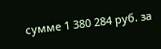сумме 1 380 284 руб. за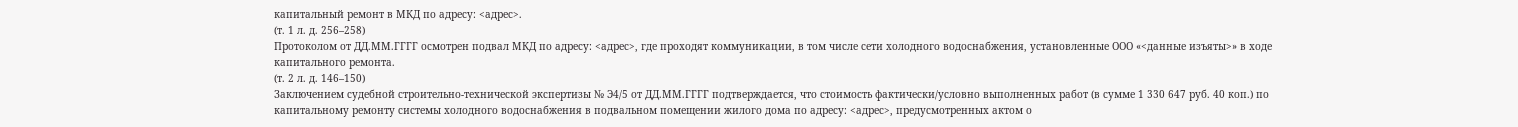капитальный ремонт в МКД по адресу: <адрес>.
(т. 1 л. д. 256–258)
Протоколом от ДД.ММ.ГГГГ осмотрен подвал МКД по адресу: <адрес>, где проходят коммуникации, в том числе сети холодного водоснабжения, установленные ООО «<данные изъяты>» в ходе капитального ремонта.
(т. 2 л. д. 146–150)
Заключением судебной строительно-технической экспертизы № Э4/5 от ДД.ММ.ГГГГ подтверждается, что стоимость фактически/условно выполненных работ (в сумме 1 330 647 руб. 40 коп.) по капитальному ремонту системы холодного водоснабжения в подвальном помещении жилого дома по адресу: <адрес>, предусмотренных актом о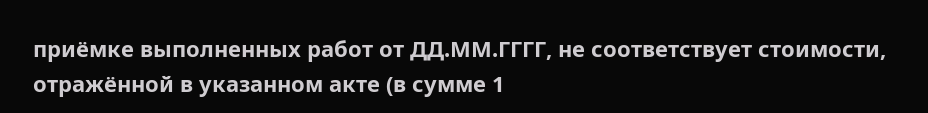приёмке выполненных работ от ДД.ММ.ГГГГ, не соответствует стоимости, отражённой в указанном акте (в сумме 1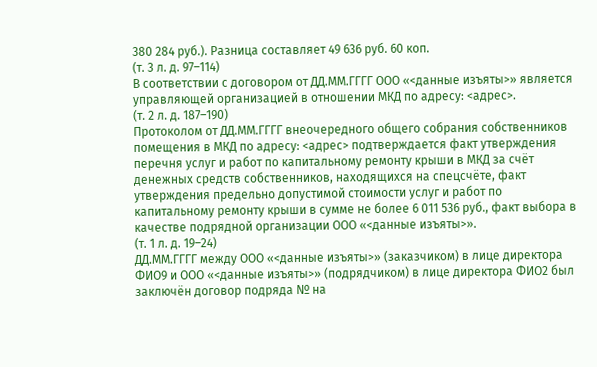380 284 руб.). Разница составляет 49 636 руб. 60 коп.
(т. 3 л. д. 97–114)
В соответствии с договором от ДД.ММ.ГГГГ ООО «<данные изъяты>» является управляющей организацией в отношении МКД по адресу: <адрес>.
(т. 2 л. д. 187–190)
Протоколом от ДД.ММ.ГГГГ внеочередного общего собрания собственников помещения в МКД по адресу: <адрес> подтверждается факт утверждения перечня услуг и работ по капитальному ремонту крыши в МКД за счёт денежных средств собственников, находящихся на спецсчёте, факт утверждения предельно допустимой стоимости услуг и работ по капитальному ремонту крыши в сумме не более 6 011 536 руб., факт выбора в качестве подрядной организации ООО «<данные изъяты>».
(т. 1 л. д. 19–24)
ДД.ММ.ГГГГ между ООО «<данные изъяты>» (заказчиком) в лице директора ФИО9 и ООО «<данные изъяты>» (подрядчиком) в лице директора ФИО2 был заключён договор подряда № на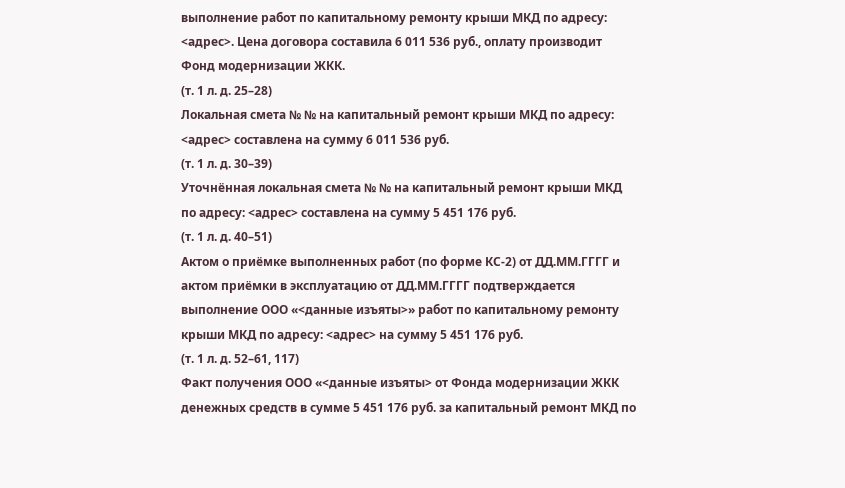выполнение работ по капитальному ремонту крыши МКД по адресу: <адрес>. Цена договора составила 6 011 536 руб., оплату производит Фонд модернизации ЖКК.
(т. 1 л. д. 25–28)
Локальная смета № № на капитальный ремонт крыши МКД по адресу: <адрес> составлена на сумму 6 011 536 руб.
(т. 1 л. д. 30–39)
Уточнённая локальная смета № № на капитальный ремонт крыши МКД по адресу: <адрес> составлена на сумму 5 451 176 руб.
(т. 1 л. д. 40–51)
Актом о приёмке выполненных работ (по форме КС-2) от ДД.ММ.ГГГГ и актом приёмки в эксплуатацию от ДД.ММ.ГГГГ подтверждается выполнение ООО «<данные изъяты>» работ по капитальному ремонту крыши МКД по адресу: <адрес> на сумму 5 451 176 руб.
(т. 1 л. д. 52–61, 117)
Факт получения ООО «<данные изъяты> от Фонда модернизации ЖКК денежных средств в сумме 5 451 176 руб. за капитальный ремонт МКД по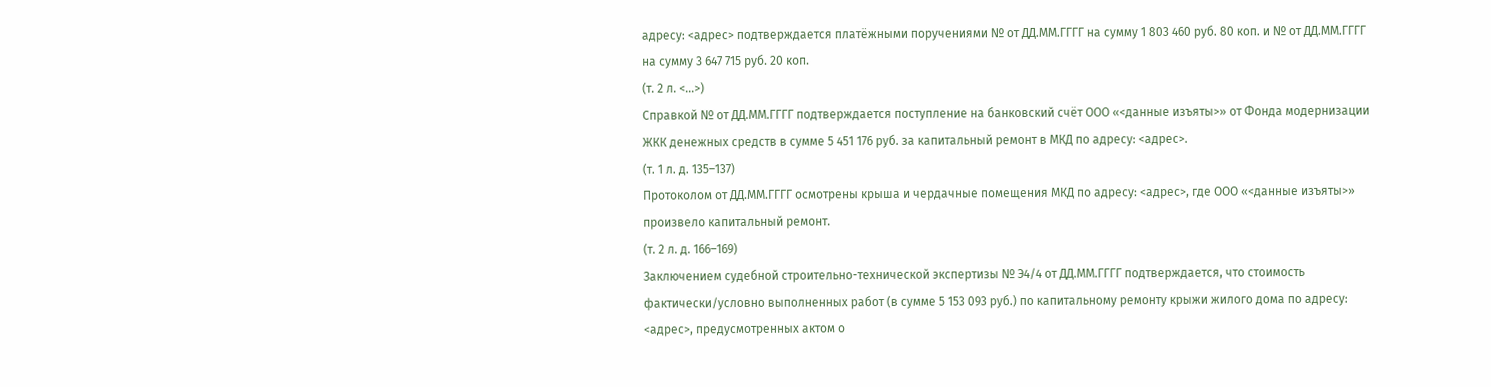адресу: <адрес> подтверждается платёжными поручениями № от ДД.ММ.ГГГГ на сумму 1 803 460 руб. 80 коп. и № от ДД.ММ.ГГГГ на сумму 3 647 715 руб. 20 коп.
(т. 2 л. <...>)
Справкой № от ДД.ММ.ГГГГ подтверждается поступление на банковский счёт ООО «<данные изъяты>» от Фонда модернизации ЖКК денежных средств в сумме 5 451 176 руб. за капитальный ремонт в МКД по адресу: <адрес>.
(т. 1 л. д. 135–137)
Протоколом от ДД.ММ.ГГГГ осмотрены крыша и чердачные помещения МКД по адресу: <адрес>, где ООО «<данные изъяты>» произвело капитальный ремонт.
(т. 2 л. д. 166–169)
Заключением судебной строительно-технической экспертизы № Э4/4 от ДД.ММ.ГГГГ подтверждается, что стоимость фактически/условно выполненных работ (в сумме 5 153 093 руб.) по капитальному ремонту крыжи жилого дома по адресу: <адрес>, предусмотренных актом о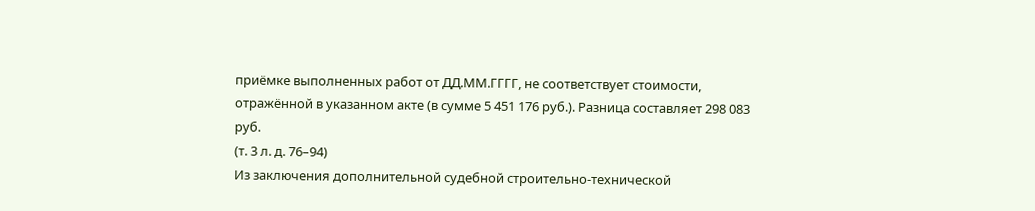приёмке выполненных работ от ДД.ММ.ГГГГ, не соответствует стоимости, отражённой в указанном акте (в сумме 5 451 176 руб.). Разница составляет 298 083 руб.
(т. 3 л. д. 76–94)
Из заключения дополнительной судебной строительно-технической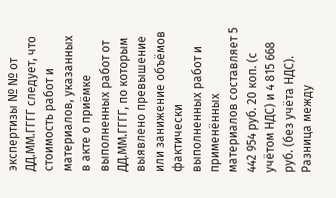экспертизы № № от ДД.ММ.ГГГГ следует, что стоимость работ и материалов, указанных в акте о приёмке выполненных работ от ДД.ММ.ГГГГ, по которым выявлено превышение или занижение объёмов фактически выполненных работ и применённых материалов составляет 5 442 954 руб. 20 коп. (с учётом НДС) и 4 815 668 руб. (без учёта НДС). Разница между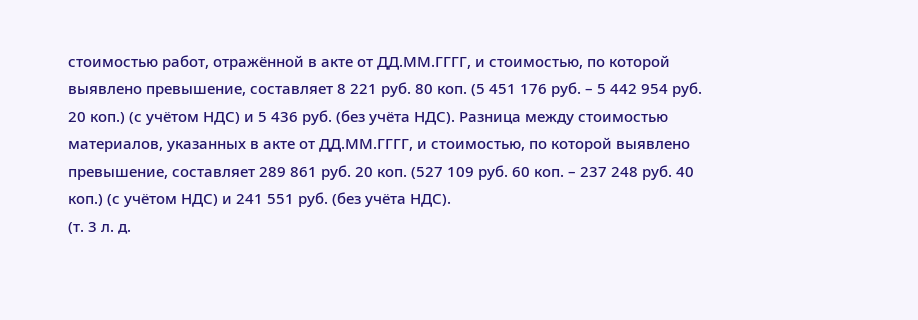стоимостью работ, отражённой в акте от ДД.ММ.ГГГГ, и стоимостью, по которой выявлено превышение, составляет 8 221 руб. 80 коп. (5 451 176 руб. – 5 442 954 руб. 20 коп.) (с учётом НДС) и 5 436 руб. (без учёта НДС). Разница между стоимостью материалов, указанных в акте от ДД.ММ.ГГГГ, и стоимостью, по которой выявлено превышение, составляет 289 861 руб. 20 коп. (527 109 руб. 60 коп. – 237 248 руб. 40 коп.) (с учётом НДС) и 241 551 руб. (без учёта НДС).
(т. 3 л. д.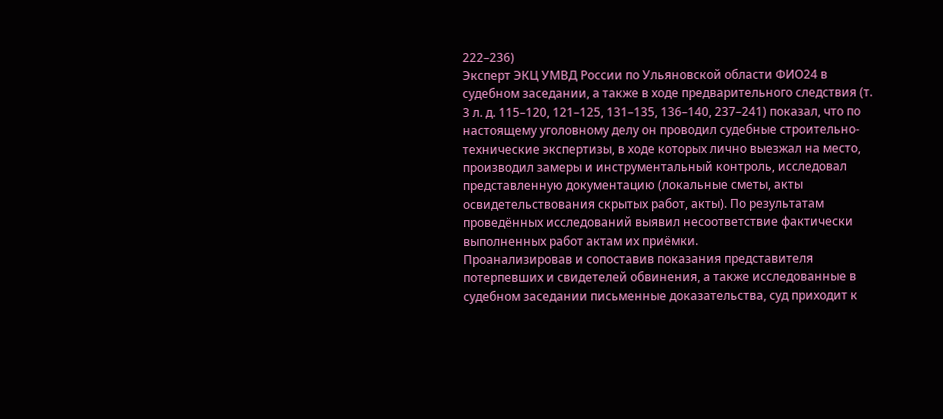222–236)
Эксперт ЭКЦ УМВД России по Ульяновской области ФИО24 в судебном заседании, а также в ходе предварительного следствия (т. 3 л. д. 115–120, 121–125, 131–135, 136–140, 237–241) показал, что по настоящему уголовному делу он проводил судебные строительно-технические экспертизы, в ходе которых лично выезжал на место, производил замеры и инструментальный контроль, исследовал представленную документацию (локальные сметы, акты освидетельствования скрытых работ, акты). По результатам проведённых исследований выявил несоответствие фактически выполненных работ актам их приёмки.
Проанализировав и сопоставив показания представителя потерпевших и свидетелей обвинения, а также исследованные в судебном заседании письменные доказательства, суд приходит к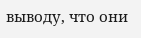выводу, что они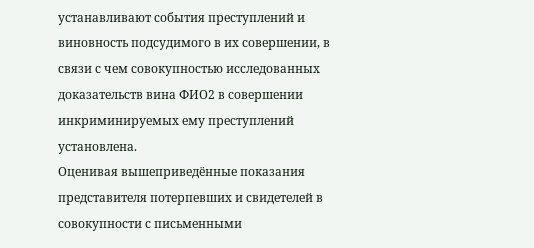устанавливают события преступлений и виновность подсудимого в их совершении, в связи с чем совокупностью исследованных доказательств вина ФИО2 в совершении инкриминируемых ему преступлений установлена.
Оценивая вышеприведённые показания представителя потерпевших и свидетелей в совокупности с письменными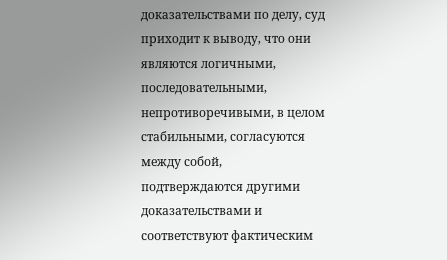доказательствами по делу, суд приходит к выводу, что они являются логичными, последовательными, непротиворечивыми, в целом стабильными, согласуются между собой, подтверждаются другими доказательствами и соответствуют фактическим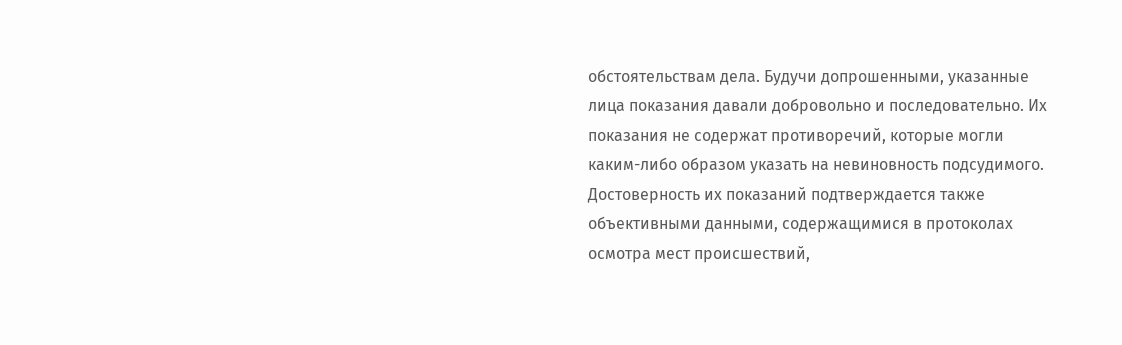обстоятельствам дела. Будучи допрошенными, указанные лица показания давали добровольно и последовательно. Их показания не содержат противоречий, которые могли каким-либо образом указать на невиновность подсудимого. Достоверность их показаний подтверждается также объективными данными, содержащимися в протоколах осмотра мест происшествий,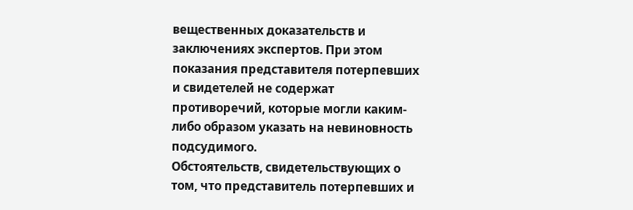вещественных доказательств и заключениях экспертов. При этом показания представителя потерпевших и свидетелей не содержат противоречий, которые могли каким-либо образом указать на невиновность подсудимого.
Обстоятельств, свидетельствующих о том, что представитель потерпевших и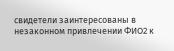свидетели заинтересованы в незаконном привлечении ФИО2 к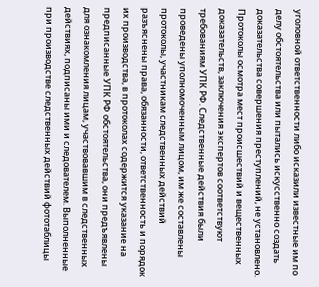уголовной ответственности либо исказили известные им по делу обстоятельства или пытались искусственно создать доказательства совершения преступлений, не установлено.
Протоколы осмотра мест происшествий и вещественных доказательств, заключения экспертов соответствуют требованиям УПК РФ. Следственные действия были проведены уполномоченным лицом, им же составлены протоколы, участникам следственных действий разъяснены права, обязанности, ответственность и порядок их производства, в протоколах содержится указание на предписанные УПК РФ обстоятельства, они предъявлены для ознакомления лицам, участвовавшим в следственных действиях, подписаны ими и следователем. Выполненные при производстве следственных действий фототаблицы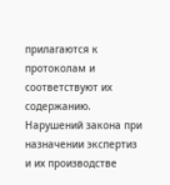прилагаются к протоколам и соответствуют их содержанию. Нарушений закона при назначении экспертиз и их производстве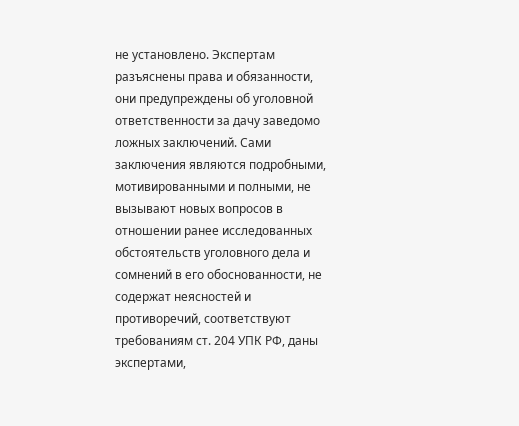не установлено. Экспертам разъяснены права и обязанности, они предупреждены об уголовной ответственности за дачу заведомо ложных заключений. Сами заключения являются подробными, мотивированными и полными, не вызывают новых вопросов в отношении ранее исследованных обстоятельств уголовного дела и сомнений в его обоснованности, не содержат неясностей и противоречий, соответствуют требованиям ст. 204 УПК РФ, даны экспертами,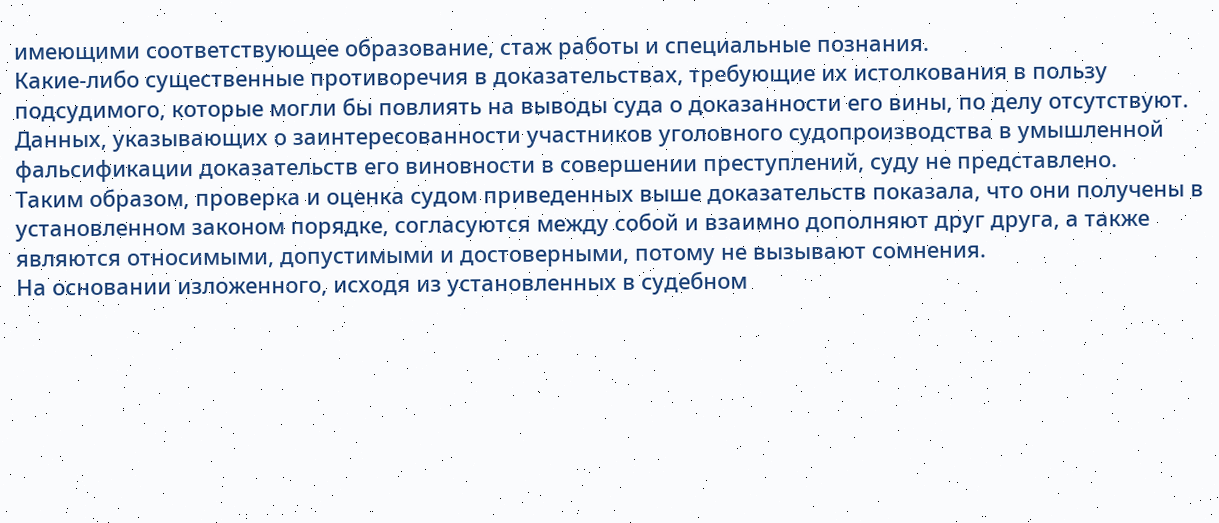имеющими соответствующее образование, стаж работы и специальные познания.
Какие-либо существенные противоречия в доказательствах, требующие их истолкования в пользу подсудимого, которые могли бы повлиять на выводы суда о доказанности его вины, по делу отсутствуют. Данных, указывающих о заинтересованности участников уголовного судопроизводства в умышленной фальсификации доказательств его виновности в совершении преступлений, суду не представлено.
Таким образом, проверка и оценка судом приведенных выше доказательств показала, что они получены в установленном законом порядке, согласуются между собой и взаимно дополняют друг друга, а также являются относимыми, допустимыми и достоверными, потому не вызывают сомнения.
На основании изложенного, исходя из установленных в судебном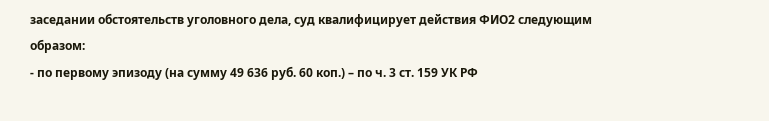заседании обстоятельств уголовного дела, суд квалифицирует действия ФИО2 следующим образом:
- по первому эпизоду (на сумму 49 636 руб. 60 коп.) – по ч. 3 ст. 159 УК РФ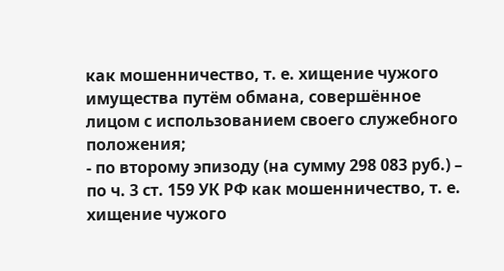как мошенничество, т. е. хищение чужого имущества путём обмана, совершённое лицом с использованием своего служебного положения;
- по второму эпизоду (на сумму 298 083 руб.) – по ч. 3 ст. 159 УК РФ как мошенничество, т. е. хищение чужого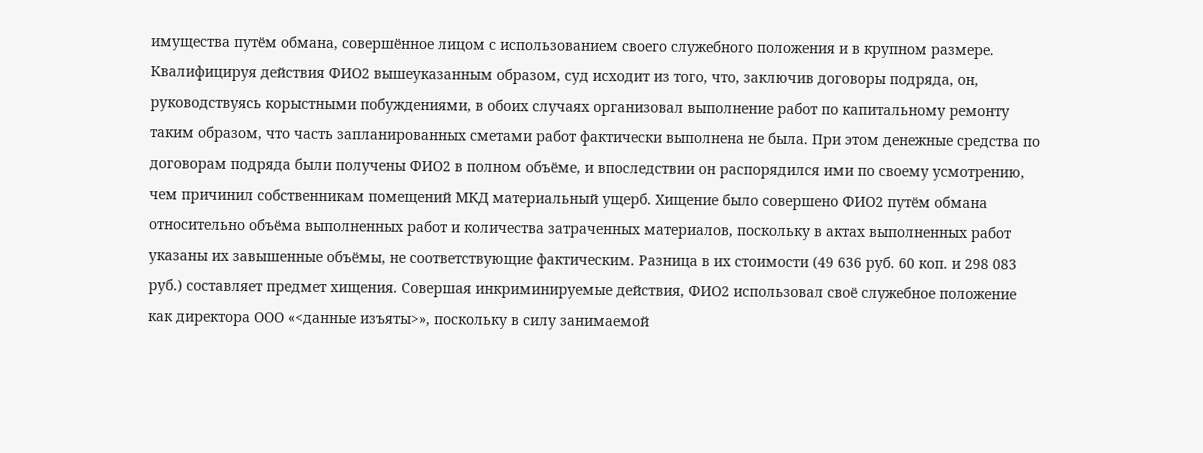имущества путём обмана, совершённое лицом с использованием своего служебного положения и в крупном размере.
Квалифицируя действия ФИО2 вышеуказанным образом, суд исходит из того, что, заключив договоры подряда, он, руководствуясь корыстными побуждениями, в обоих случаях организовал выполнение работ по капитальному ремонту таким образом, что часть запланированных сметами работ фактически выполнена не была. При этом денежные средства по договорам подряда были получены ФИО2 в полном объёме, и впоследствии он распорядился ими по своему усмотрению, чем причинил собственникам помещений МКД материальный ущерб. Хищение было совершено ФИО2 путём обмана относительно объёма выполненных работ и количества затраченных материалов, поскольку в актах выполненных работ указаны их завышенные объёмы, не соответствующие фактическим. Разница в их стоимости (49 636 руб. 60 коп. и 298 083 руб.) составляет предмет хищения. Совершая инкриминируемые действия, ФИО2 использовал своё служебное положение как директора ООО «<данные изъяты>», поскольку в силу занимаемой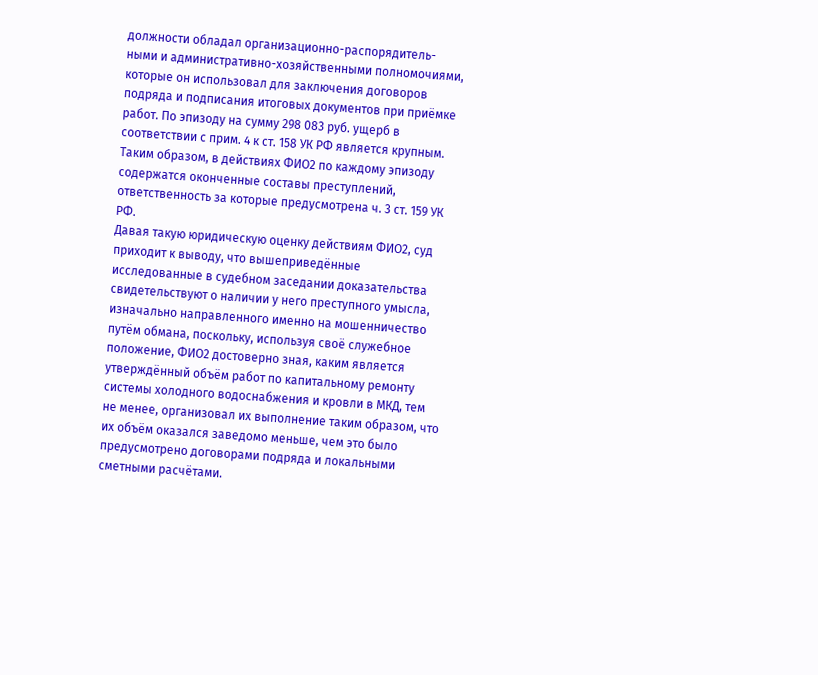должности обладал организационно-распорядитель-ными и административно-хозяйственными полномочиями, которые он использовал для заключения договоров подряда и подписания итоговых документов при приёмке работ. По эпизоду на сумму 298 083 руб. ущерб в соответствии с прим. 4 к ст. 158 УК РФ является крупным. Таким образом, в действиях ФИО2 по каждому эпизоду содержатся оконченные составы преступлений, ответственность за которые предусмотрена ч. 3 ст. 159 УК РФ.
Давая такую юридическую оценку действиям ФИО2, суд приходит к выводу, что вышеприведённые исследованные в судебном заседании доказательства свидетельствуют о наличии у него преступного умысла, изначально направленного именно на мошенничество путём обмана, поскольку, используя своё служебное положение, ФИО2 достоверно зная, каким является утверждённый объём работ по капитальному ремонту системы холодного водоснабжения и кровли в МКД, тем не менее, организовал их выполнение таким образом, что их объём оказался заведомо меньше, чем это было предусмотрено договорами подряда и локальными сметными расчётами.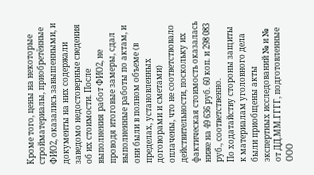Кроме того, цены на некоторые стройматериалы, приобретённые ФИО2, оказались завышенными, и документы на них содержали заведомо недостоверные сведения об их стоимости. После выполнения работ ФИО2, не проводя итоговые замеры, сдал выполненные работы по актам, и они были в полном объеме (в пределах, установленных договорами и сметами) оплачены, что не соответствовало действительности, поскольку их фактическая стоимость оказалась ниже на 49 636 руб. 60 коп. и 298 083 руб., соответственно.
По ходатайству стороны защиты к материалам уголовного дела были приобщены акты экспертных исследований № и № от ДД.ММ.ГГГГ, подготовленные ООО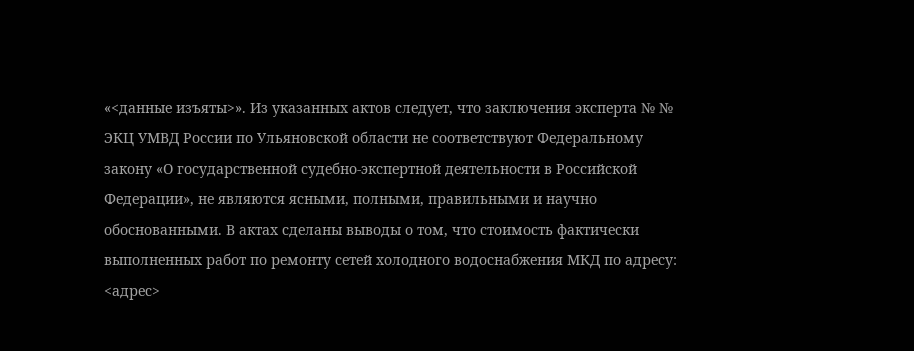«<данные изъяты>». Из указанных актов следует, что заключения эксперта № № ЭКЦ УМВД России по Ульяновской области не соответствуют Федеральному закону «О государственной судебно-экспертной деятельности в Российской Федерации», не являются ясными, полными, правильными и научно обоснованными. В актах сделаны выводы о том, что стоимость фактически выполненных работ по ремонту сетей холодного водоснабжения МКД по адресу: <адрес>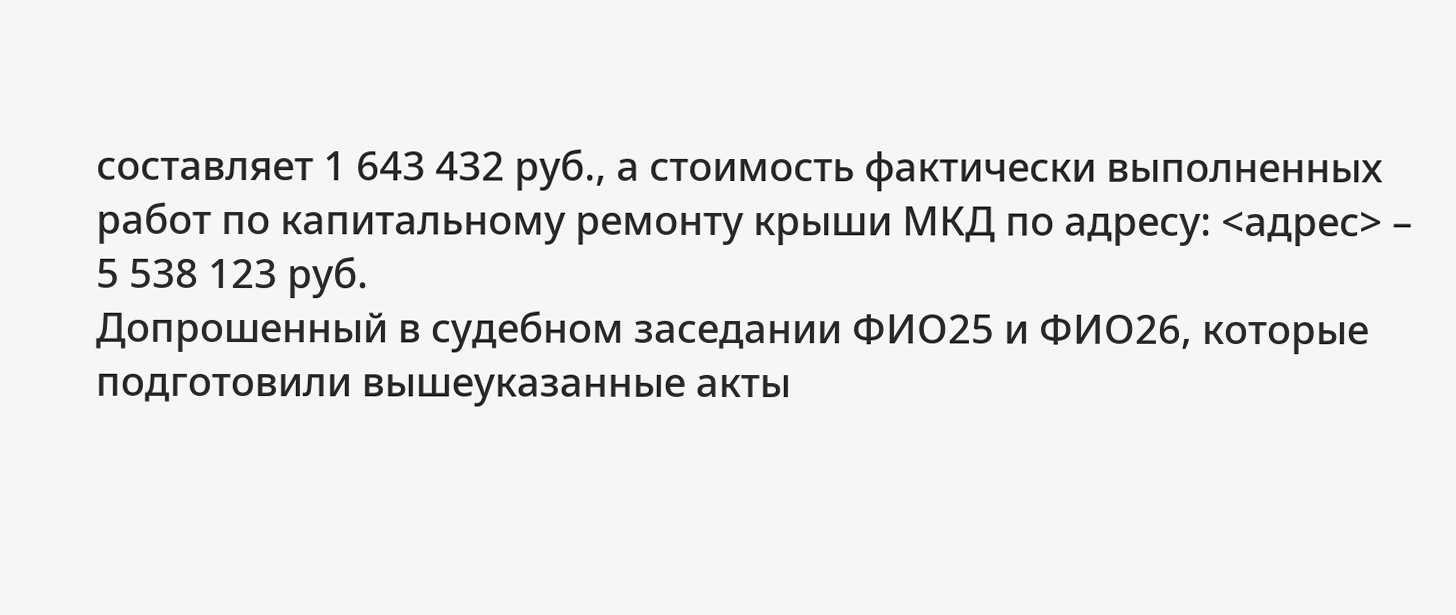составляет 1 643 432 руб., а стоимость фактически выполненных работ по капитальному ремонту крыши МКД по адресу: <адрес> – 5 538 123 руб.
Допрошенный в судебном заседании ФИО25 и ФИО26, которые подготовили вышеуказанные акты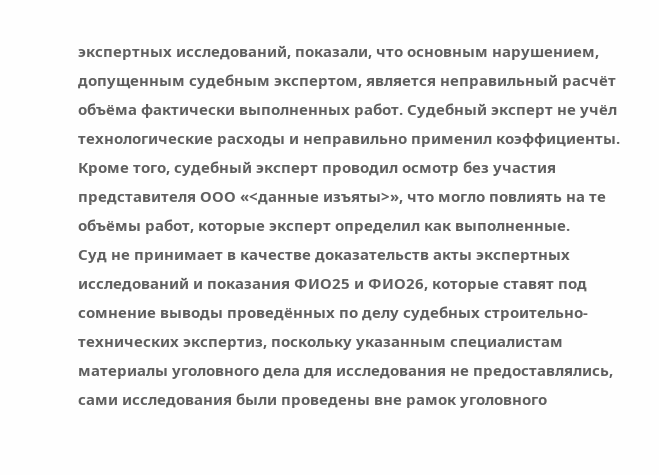экспертных исследований, показали, что основным нарушением, допущенным судебным экспертом, является неправильный расчёт объёма фактически выполненных работ. Судебный эксперт не учёл технологические расходы и неправильно применил коэффициенты. Кроме того, судебный эксперт проводил осмотр без участия представителя ООО «<данные изъяты>», что могло повлиять на те объёмы работ, которые эксперт определил как выполненные.
Суд не принимает в качестве доказательств акты экспертных исследований и показания ФИО25 и ФИО26, которые ставят под сомнение выводы проведённых по делу судебных строительно-технических экспертиз, поскольку указанным специалистам материалы уголовного дела для исследования не предоставлялись, сами исследования были проведены вне рамок уголовного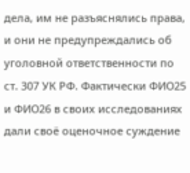дела, им не разъяснялись права, и они не предупреждались об уголовной ответственности по ст. 307 УК РФ. Фактически ФИО25 и ФИО26 в своих исследованиях дали своё оценочное суждение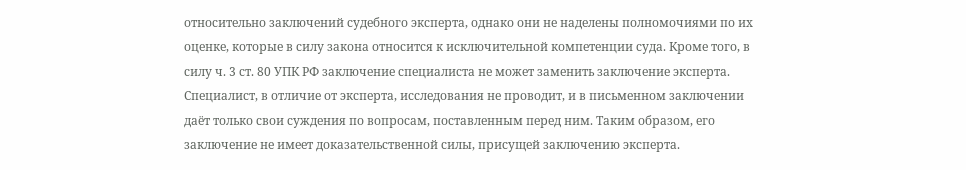относительно заключений судебного эксперта, однако они не наделены полномочиями по их оценке, которые в силу закона относится к исключительной компетенции суда. Кроме того, в силу ч. 3 ст. 80 УПК РФ заключение специалиста не может заменить заключение эксперта. Специалист, в отличие от эксперта, исследования не проводит, и в письменном заключении даёт только свои суждения по вопросам, поставленным перед ним. Таким образом, его заключение не имеет доказательственной силы, присущей заключению эксперта.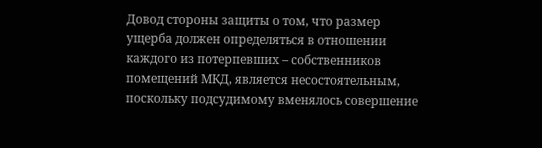Довод стороны защиты о том, что размер ущерба должен определяться в отношении каждого из потерпевших – собственников помещений МКД, является несостоятельным, поскольку подсудимому вменялось совершение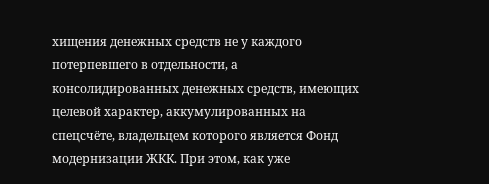хищения денежных средств не у каждого потерпевшего в отдельности, а консолидированных денежных средств, имеющих целевой характер, аккумулированных на спецсчёте, владельцем которого является Фонд модернизации ЖКК. При этом, как уже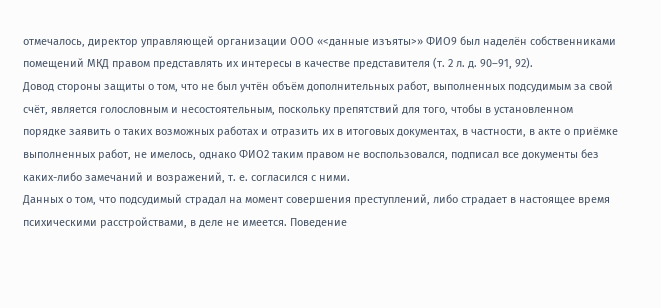отмечалось, директор управляющей организации ООО «<данные изъяты>» ФИО9 был наделён собственниками помещений МКД правом представлять их интересы в качестве представителя (т. 2 л. д. 90–91, 92).
Довод стороны защиты о том, что не был учтён объём дополнительных работ, выполненных подсудимым за свой счёт, является голословным и несостоятельным, поскольку препятствий для того, чтобы в установленном порядке заявить о таких возможных работах и отразить их в итоговых документах, в частности, в акте о приёмке выполненных работ, не имелось, однако ФИО2 таким правом не воспользовался, подписал все документы без каких-либо замечаний и возражений, т. е. согласился с ними.
Данных о том, что подсудимый страдал на момент совершения преступлений, либо страдает в настоящее время психическими расстройствами, в деле не имеется. Поведение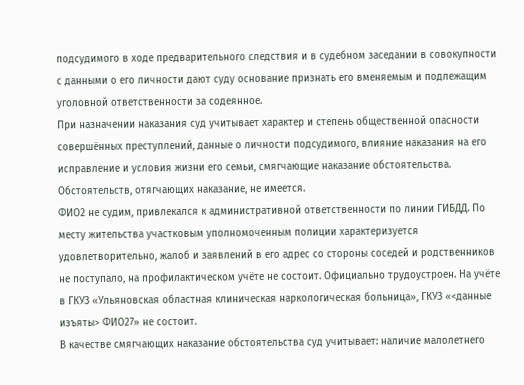подсудимого в ходе предварительного следствия и в судебном заседании в совокупности с данными о его личности дают суду основание признать его вменяемым и подлежащим уголовной ответственности за содеянное.
При назначении наказания суд учитывает характер и степень общественной опасности совершённых преступлений, данные о личности подсудимого, влияние наказания на его исправление и условия жизни его семьи, смягчающие наказание обстоятельства. Обстоятельств, отягчающих наказание, не имеется.
ФИО2 не судим, привлекался к административной ответственности по линии ГИБДД. По месту жительства участковым уполномоченным полиции характеризуется удовлетворительно, жалоб и заявлений в его адрес со стороны соседей и родственников не поступало, на профилактическом учёте не состоит. Официально трудоустроен. На учёте в ГКУЗ «Ульяновская областная клиническая наркологическая больница», ГКУЗ «<данные изъяты> ФИО27» не состоит.
В качестве смягчающих наказание обстоятельства суд учитывает: наличие малолетнего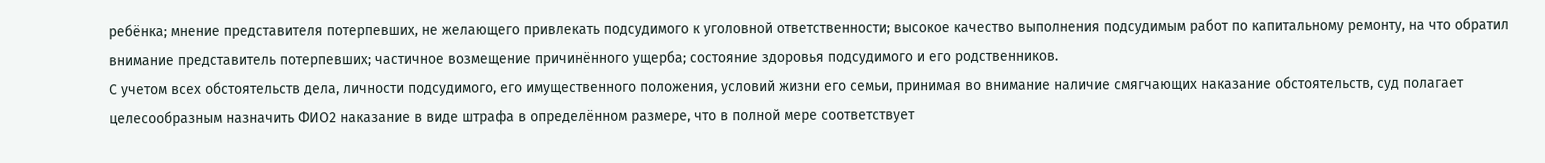ребёнка; мнение представителя потерпевших, не желающего привлекать подсудимого к уголовной ответственности; высокое качество выполнения подсудимым работ по капитальному ремонту, на что обратил внимание представитель потерпевших; частичное возмещение причинённого ущерба; состояние здоровья подсудимого и его родственников.
С учетом всех обстоятельств дела, личности подсудимого, его имущественного положения, условий жизни его семьи, принимая во внимание наличие смягчающих наказание обстоятельств, суд полагает целесообразным назначить ФИО2 наказание в виде штрафа в определённом размере, что в полной мере соответствует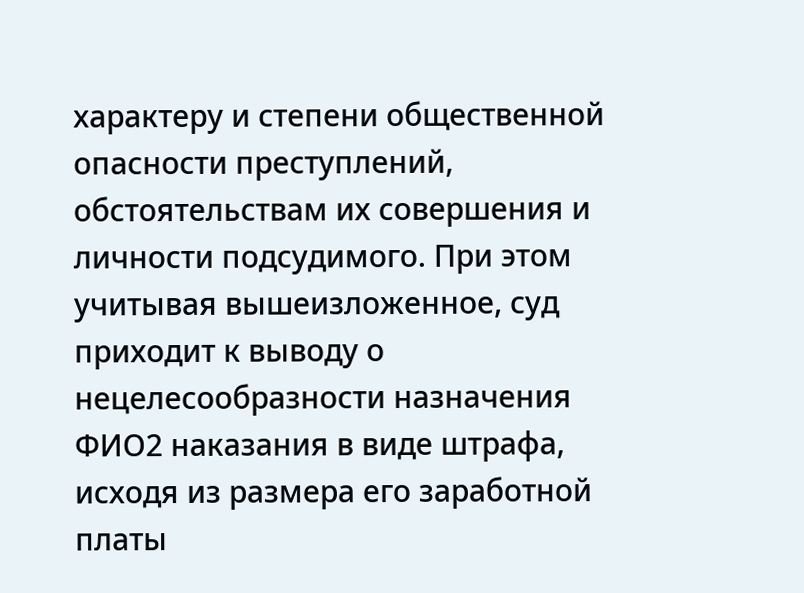характеру и степени общественной опасности преступлений, обстоятельствам их совершения и личности подсудимого. При этом учитывая вышеизложенное, суд приходит к выводу о нецелесообразности назначения ФИО2 наказания в виде штрафа, исходя из размера его заработной платы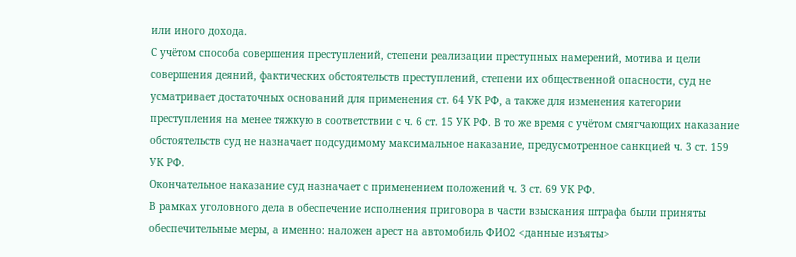или иного дохода.
С учётом способа совершения преступлений, степени реализации преступных намерений, мотива и цели совершения деяний, фактических обстоятельств преступлений, степени их общественной опасности, суд не усматривает достаточных оснований для применения ст. 64 УК РФ, а также для изменения категории преступления на менее тяжкую в соответствии с ч. 6 ст. 15 УК РФ. В то же время с учётом смягчающих наказание обстоятельств суд не назначает подсудимому максимальное наказание, предусмотренное санкцией ч. 3 ст. 159 УК РФ.
Окончательное наказание суд назначает с применением положений ч. 3 ст. 69 УК РФ.
В рамках уголовного дела в обеспечение исполнения приговора в части взыскания штрафа были приняты обеспечительные меры, а именно: наложен арест на автомобиль ФИО2 <данные изъяты>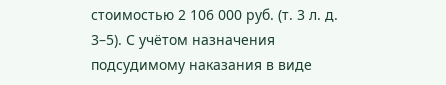стоимостью 2 106 000 руб. (т. 3 л. д. 3–5). С учётом назначения подсудимому наказания в виде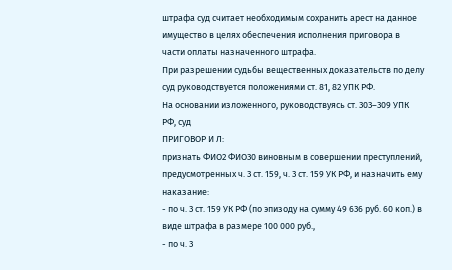штрафа суд считает необходимым сохранить арест на данное имущество в целях обеспечения исполнения приговора в части оплаты назначенного штрафа.
При разрешении судьбы вещественных доказательств по делу суд руководствуется положениями ст. 81, 82 УПК РФ.
На основании изложенного, руководствуясь ст. 303–309 УПК РФ, суд
ПРИГОВОР И Л:
признать ФИО2 ФИО30 виновным в совершении преступлений, предусмотренных ч. 3 ст. 159, ч. 3 ст. 159 УК РФ, и назначить ему наказание:
- по ч. 3 ст. 159 УК РФ (по эпизоду на сумму 49 636 руб. 60 коп.) в виде штрафа в размере 100 000 руб.,
- по ч. 3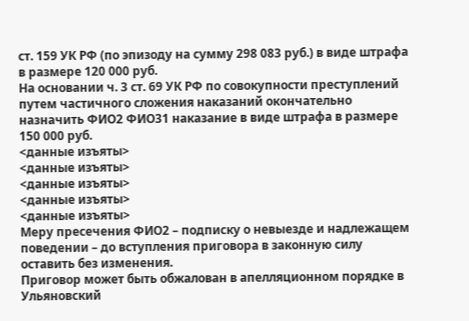ст. 159 УК РФ (по эпизоду на сумму 298 083 руб.) в виде штрафа в размере 120 000 руб.
На основании ч. 3 ст. 69 УК РФ по совокупности преступлений путем частичного сложения наказаний окончательно назначить ФИО2 ФИО31 наказание в виде штрафа в размере 150 000 руб.
<данные изъяты>
<данные изъяты>
<данные изъяты>
<данные изъяты>
<данные изъяты>
Меру пресечения ФИО2 – подписку о невыезде и надлежащем поведении – до вступления приговора в законную силу оставить без изменения.
Приговор может быть обжалован в апелляционном порядке в Ульяновский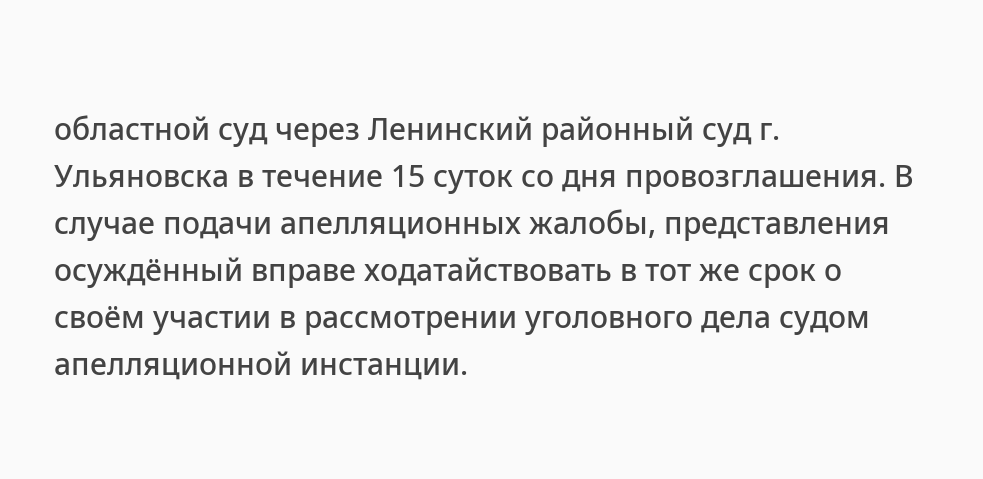областной суд через Ленинский районный суд г. Ульяновска в течение 15 суток со дня провозглашения. В случае подачи апелляционных жалобы, представления осуждённый вправе ходатайствовать в тот же срок о своём участии в рассмотрении уголовного дела судом апелляционной инстанции.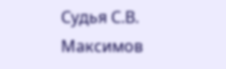Судья С.В. Максимов